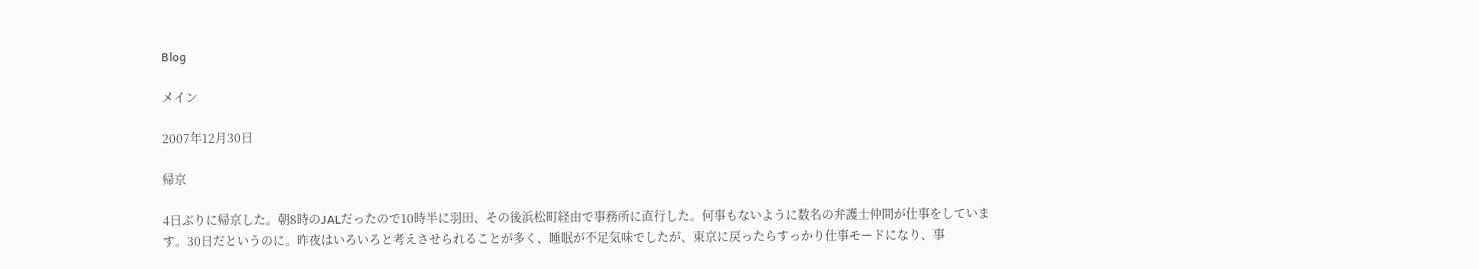Blog

メイン

2007年12月30日

帰京

4日ぶりに帰京した。朝8時のJALだったので10時半に羽田、その後浜松町経由で事務所に直行した。何事もないように数名の弁護士仲間が仕事をしています。30日だというのに。昨夜はいろいろと考えさせられることが多く、睡眠が不足気味でしたが、東京に戻ったらすっかり仕事モードになり、事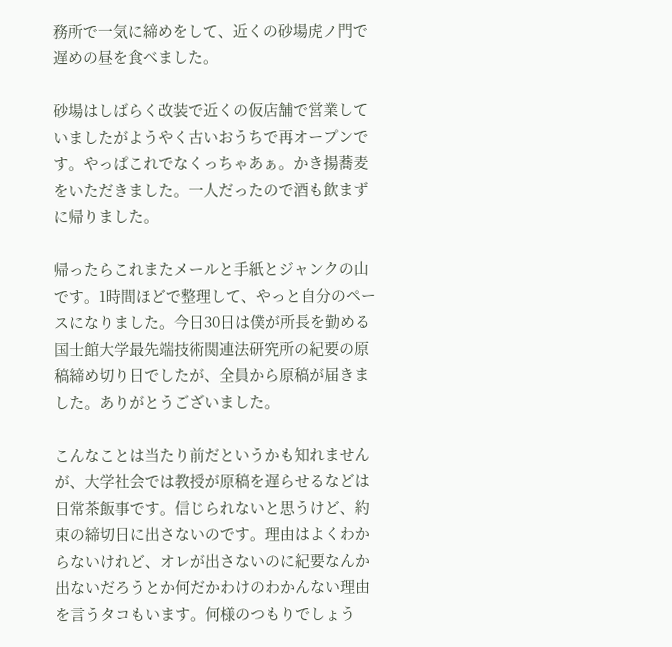務所で一気に締めをして、近くの砂場虎ノ門で遅めの昼を食べました。

砂場はしばらく改装で近くの仮店舗で営業していましたがようやく古いおうちで再オープンです。やっぱこれでなくっちゃあぁ。かき揚蕎麦をいただきました。一人だったので酒も飲まずに帰りました。

帰ったらこれまたメールと手紙とジャンクの山です。1時間ほどで整理して、やっと自分のペースになりました。今日30日は僕が所長を勤める国士館大学最先端技術関連法研究所の紀要の原稿締め切り日でしたが、全員から原稿が届きました。ありがとうございました。

こんなことは当たり前だというかも知れませんが、大学社会では教授が原稿を遅らせるなどは日常茶飯事です。信じられないと思うけど、約束の締切日に出さないのです。理由はよくわからないけれど、オレが出さないのに紀要なんか出ないだろうとか何だかわけのわかんない理由を言うタコもいます。何様のつもりでしょう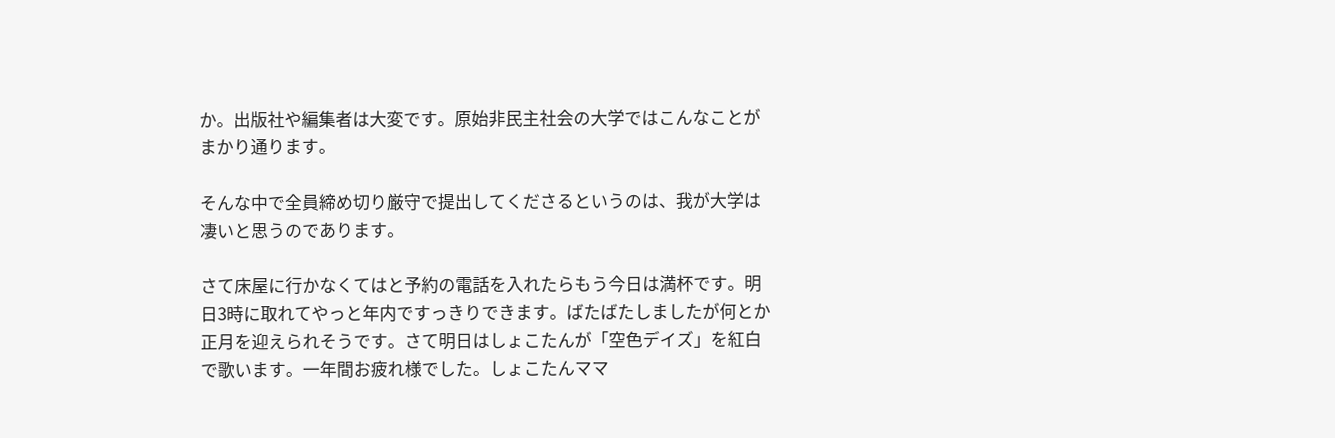か。出版社や編集者は大変です。原始非民主社会の大学ではこんなことがまかり通ります。

そんな中で全員締め切り厳守で提出してくださるというのは、我が大学は凄いと思うのであります。

さて床屋に行かなくてはと予約の電話を入れたらもう今日は満杯です。明日3時に取れてやっと年内ですっきりできます。ばたばたしましたが何とか正月を迎えられそうです。さて明日はしょこたんが「空色デイズ」を紅白で歌います。一年間お疲れ様でした。しょこたんママ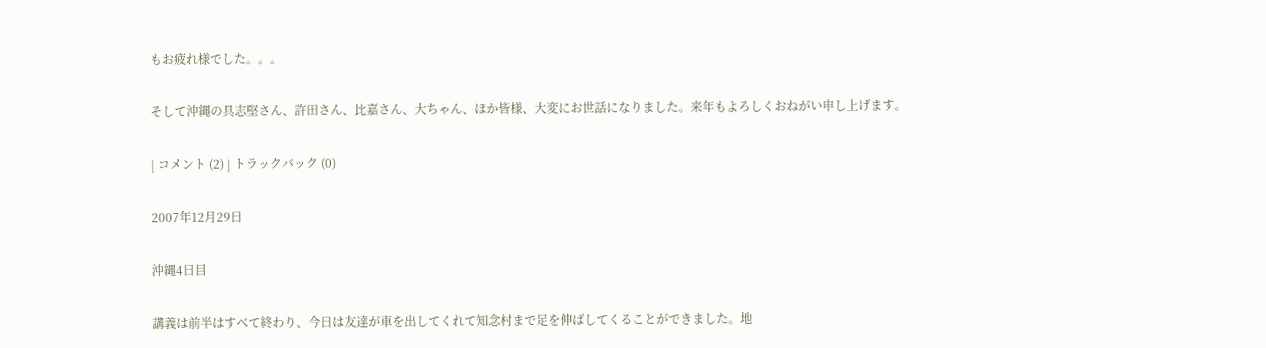もお疲れ様でした。。。

そして沖縄の具志堅さん、許田さん、比嘉さん、大ちゃん、ほか皆様、大変にお世話になりました。来年もよろしくおねがい申し上げます。

| コメント (2) | トラックバック (0)

2007年12月29日

沖縄4日目

講義は前半はすべて終わり、今日は友達が車を出してくれて知念村まで足を伸ばしてくることができました。地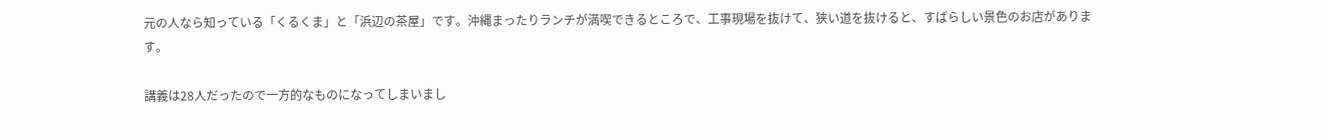元の人なら知っている「くるくま」と「浜辺の茶屋」です。沖縄まったりランチが満喫できるところで、工事現場を抜けて、狭い道を抜けると、すばらしい景色のお店があります。

講義は28人だったので一方的なものになってしまいまし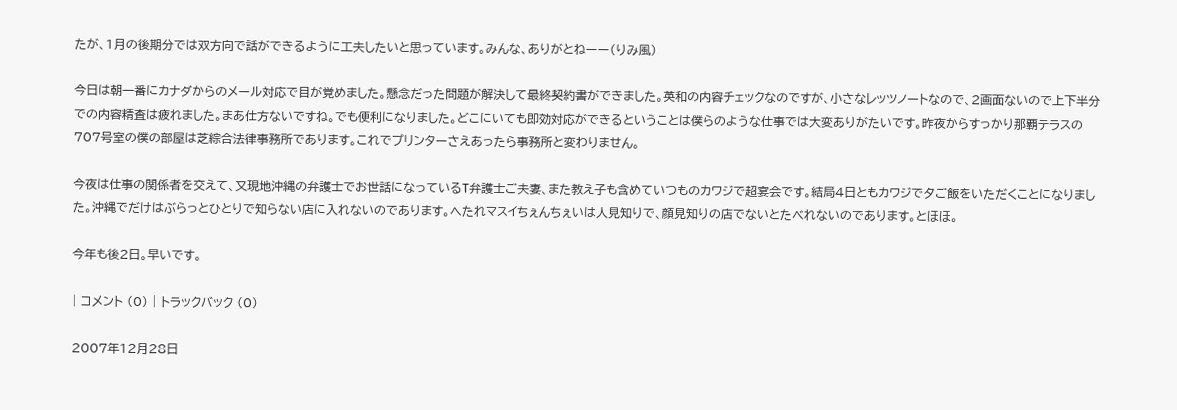たが、1月の後期分では双方向で話ができるように工夫したいと思っています。みんな、ありがとねーー(りみ風)

今日は朝一番にカナダからのメール対応で目が覚めました。懸念だった問題が解決して最終契約書ができました。英和の内容チェックなのですが、小さなレッツノートなので、2画面ないので上下半分での内容精査は疲れました。まあ仕方ないですね。でも便利になりました。どこにいても即効対応ができるということは僕らのような仕事では大変ありがたいです。昨夜からすっかり那覇テラスの707号室の僕の部屋は芝綜合法律事務所であります。これでプリンターさえあったら事務所と変わりません。

今夜は仕事の関係者を交えて、又現地沖縄の弁護士でお世話になっているT弁護士ご夫妻、また教え子も含めていつものカワジで超宴会です。結局4日ともカワジで夕ご飯をいただくことになりました。沖縄でだけはぶらっとひとりで知らない店に入れないのであります。へたれマスイちぇんちぇいは人見知りで、顔見知りの店でないとたべれないのであります。とほほ。

今年も後2日。早いです。

| コメント (0) | トラックバック (0)

2007年12月28日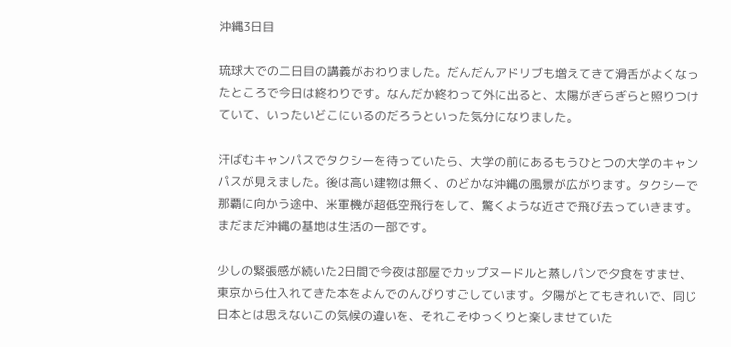沖縄3日目

琉球大での二日目の講義がおわりました。だんだんアドリブも増えてきて滑舌がよくなったところで今日は終わりです。なんだか終わって外に出ると、太陽がぎらぎらと照りつけていて、いったいどこにいるのだろうといった気分になりました。

汗ばむキャンパスでタクシーを待っていたら、大学の前にあるもうひとつの大学のキャンパスが見えました。後は高い建物は無く、のどかな沖縄の風景が広がります。タクシーで那覇に向かう途中、米軍機が超低空飛行をして、驚くような近さで飛び去っていきます。まだまだ沖縄の基地は生活の一部です。

少しの緊張感が続いた2日間で今夜は部屋でカップヌードルと蒸しパンで夕食をすませ、東京から仕入れてきた本をよんでのんびりすごしています。夕陽がとてもきれいで、同じ日本とは思えないこの気候の違いを、それこそゆっくりと楽しませていた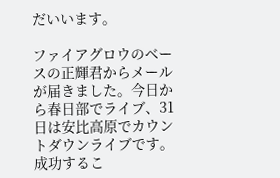だいいます。

ファイアグロウのベースの正輝君からメールが届きました。今日から春日部でライブ、31日は安比高原でカウントダウンライブです。成功するこ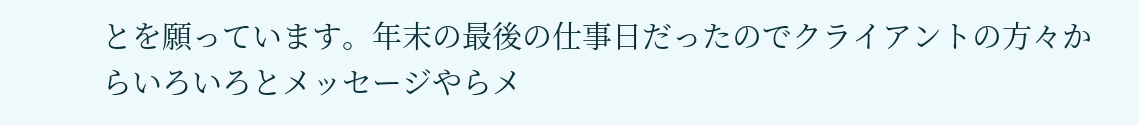とを願っています。年末の最後の仕事日だったのでクライアントの方々からいろいろとメッセージやらメ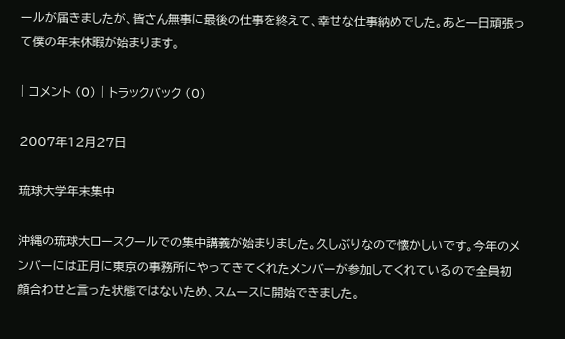ールが届きましたが、皆さん無事に最後の仕事を終えて、幸せな仕事納めでした。あと一日頑張って僕の年末休暇が始まります。

| コメント (0) | トラックバック (0)

2007年12月27日

琉球大学年末集中

沖縄の琉球大ロースクールでの集中講義が始まりました。久しぶりなので懐かしいです。今年のメンバーには正月に東京の事務所にやってきてくれたメンバーが参加してくれているので全員初顔合わせと言った状態ではないため、スムースに開始できました。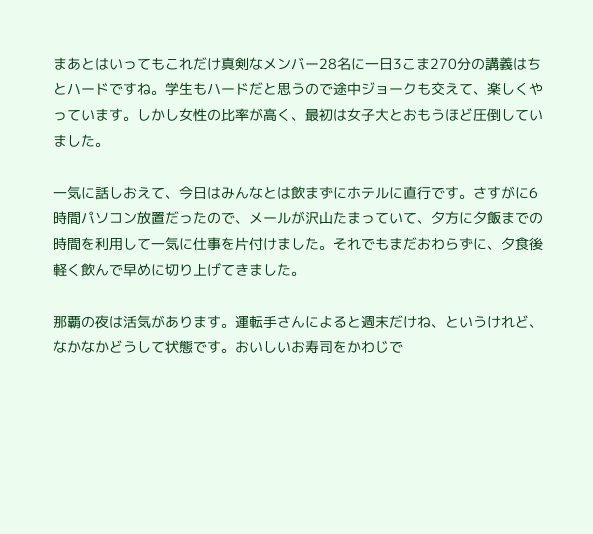まあとはいってもこれだけ真剣なメンバー28名に一日3こま270分の講義はちとハードですね。学生もハードだと思うので途中ジョークも交えて、楽しくやっています。しかし女性の比率が高く、最初は女子大とおもうほど圧倒していました。

一気に話しおえて、今日はみんなとは飲まずにホテルに直行です。さすがに6時間パソコン放置だったので、メールが沢山たまっていて、夕方に夕飯までの時間を利用して一気に仕事を片付けました。それでもまだおわらずに、夕食後軽く飲んで早めに切り上げてきました。

那覇の夜は活気があります。運転手さんによると週末だけね、というけれど、なかなかどうして状態です。おいしいお寿司をかわじで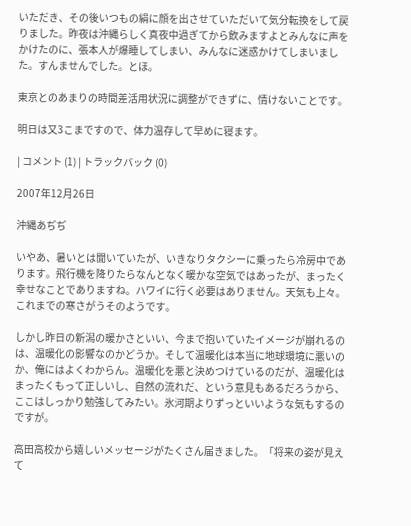いただき、その後いつもの絹に顔を出させていただいて気分転換をして戻りました。昨夜は沖縄らしく真夜中過ぎてから飲みますよとみんなに声をかけたのに、張本人が爆睡してしまい、みんなに迷惑かけてしまいました。すんませんでした。とほ。

東京とのあまりの時間差活用状況に調整ができずに、情けないことです。

明日は又3こまですので、体力温存して早めに寝ます。

| コメント (1) | トラックバック (0)

2007年12月26日

沖縄あぢぢ

いやあ、暑いとは聞いていたが、いきなりタクシーに乗ったら冷房中であります。飛行機を降りたらなんとなく暖かな空気ではあったが、まったく幸せなことでありますね。ハワイに行く必要はありません。天気も上々。これまでの寒さがうそのようです。

しかし昨日の新潟の暖かさといい、今まで抱いていたイメージが崩れるのは、温暖化の影響なのかどうか。そして温暖化は本当に地球環境に悪いのか、俺にはよくわからん。温暖化を悪と決めつけているのだが、温暖化はまったくもって正しいし、自然の流れだ、という意見もあるだろうから、ここはしっかり勉強してみたい。氷河期よりずっといいような気もするのですが。

高田高校から嬉しいメッセージがたくさん届きました。「将来の姿が見えて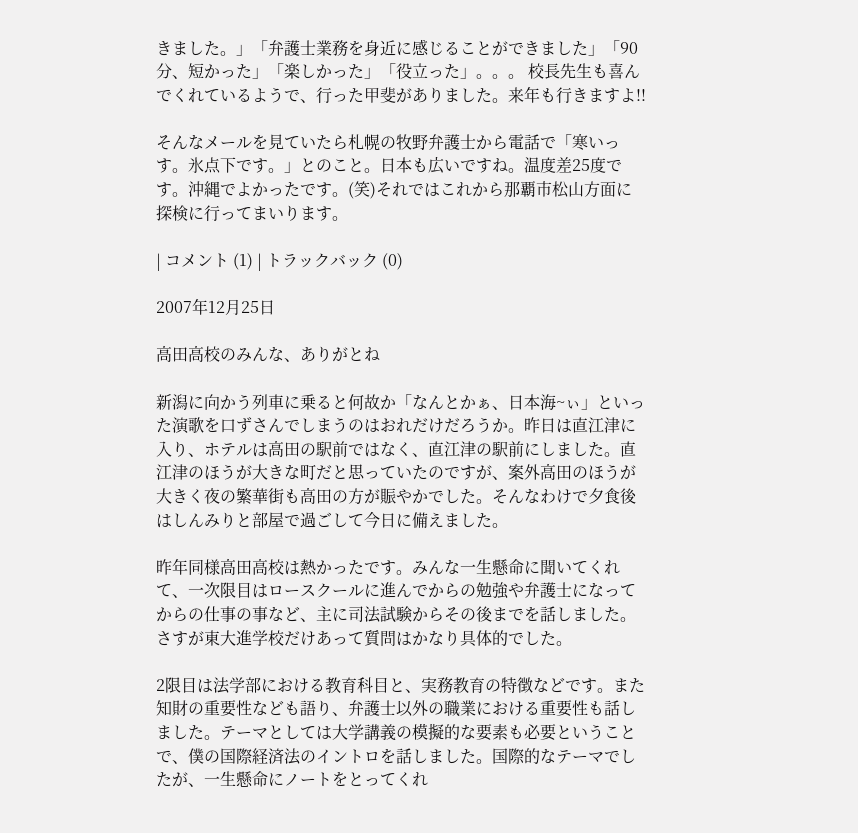きました。」「弁護士業務を身近に感じることができました」「90分、短かった」「楽しかった」「役立った」。。。 校長先生も喜んでくれているようで、行った甲斐がありました。来年も行きますよ!!

そんなメールを見ていたら札幌の牧野弁護士から電話で「寒いっす。氷点下です。」とのこと。日本も広いですね。温度差25度です。沖縄でよかったです。(笑)それではこれから那覇市松山方面に探検に行ってまいります。

| コメント (1) | トラックバック (0)

2007年12月25日

高田高校のみんな、ありがとね

新潟に向かう列車に乗ると何故か「なんとかぁ、日本海~ぃ」といった演歌を口ずさんでしまうのはおれだけだろうか。昨日は直江津に入り、ホテルは高田の駅前ではなく、直江津の駅前にしました。直江津のほうが大きな町だと思っていたのですが、案外高田のほうが大きく夜の繁華街も高田の方が賑やかでした。そんなわけで夕食後はしんみりと部屋で過ごして今日に備えました。

昨年同様高田高校は熱かったです。みんな一生懸命に聞いてくれて、一次限目はロースクールに進んでからの勉強や弁護士になってからの仕事の事など、主に司法試験からその後までを話しました。さすが東大進学校だけあって質問はかなり具体的でした。

2限目は法学部における教育科目と、実務教育の特徴などです。また知財の重要性なども語り、弁護士以外の職業における重要性も話しました。テーマとしては大学講義の模擬的な要素も必要ということで、僕の国際経済法のイントロを話しました。国際的なテーマでしたが、一生懸命にノートをとってくれ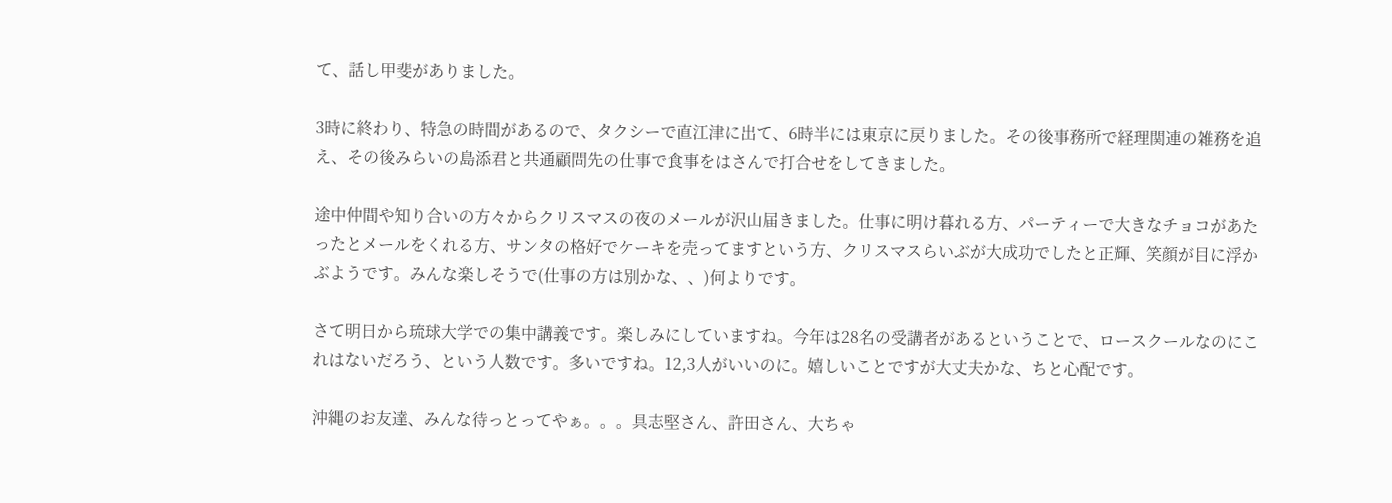て、話し甲斐がありました。

3時に終わり、特急の時間があるので、タクシーで直江津に出て、6時半には東京に戻りました。その後事務所で経理関連の雑務を追え、その後みらいの島添君と共通顧問先の仕事で食事をはさんで打合せをしてきました。

途中仲間や知り合いの方々からクリスマスの夜のメールが沢山届きました。仕事に明け暮れる方、パーティーで大きなチョコがあたったとメールをくれる方、サンタの格好でケーキを売ってますという方、クリスマスらいぶが大成功でしたと正輝、笑顔が目に浮かぶようです。みんな楽しそうで(仕事の方は別かな、、)何よりです。

さて明日から琉球大学での集中講義です。楽しみにしていますね。今年は28名の受講者があるということで、ロースクールなのにこれはないだろう、という人数です。多いですね。12,3人がいいのに。嬉しいことですが大丈夫かな、ちと心配です。

沖縄のお友達、みんな待っとってやぁ。。。具志堅さん、許田さん、大ちゃ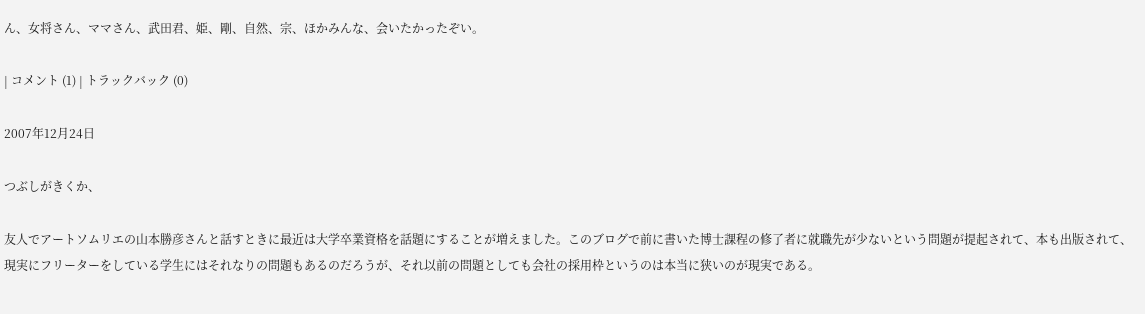ん、女将さん、ママさん、武田君、姫、剛、自然、宗、ほかみんな、会いたかったぞい。

| コメント (1) | トラックバック (0)

2007年12月24日

つぶしがきくか、

友人でアートソムリエの山本勝彦さんと話すときに最近は大学卒業資格を話題にすることが増えました。このブログで前に書いた博士課程の修了者に就職先が少ないという問題が提起されて、本も出版されて、現実にフリーターをしている学生にはそれなりの問題もあるのだろうが、それ以前の問題としても会社の採用枠というのは本当に狭いのが現実である。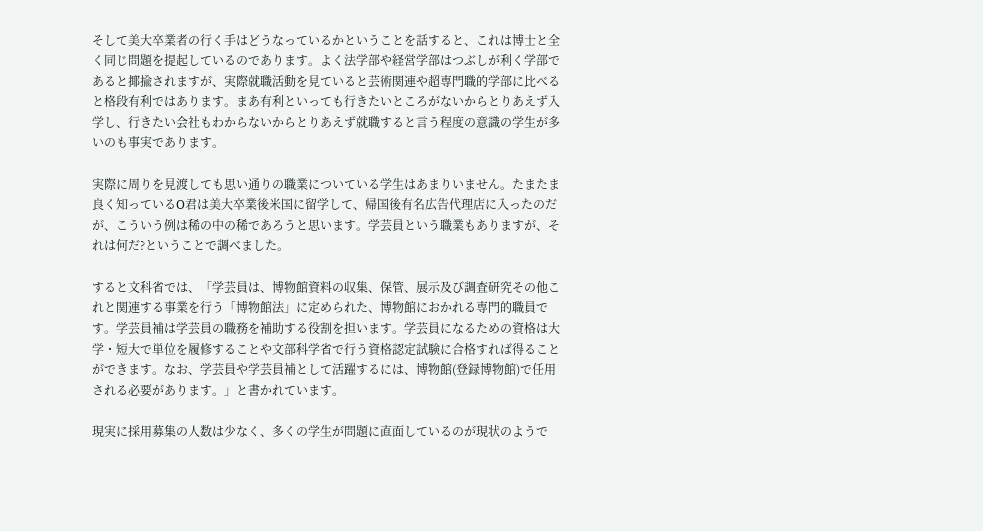そして美大卒業者の行く手はどうなっているかということを話すると、これは博士と全く同じ問題を提起しているのであります。よく法学部や経営学部はつぶしが利く学部であると揶揄されますが、実際就職活動を見ていると芸術関連や超専門職的学部に比べると格段有利ではあります。まあ有利といっても行きたいところがないからとりあえず入学し、行きたい会社もわからないからとりあえず就職すると言う程度の意識の学生が多いのも事実であります。

実際に周りを見渡しても思い通りの職業についている学生はあまりいません。たまたま良く知っているO君は美大卒業後米国に留学して、帰国後有名広告代理店に入ったのだが、こういう例は稀の中の稀であろうと思います。学芸員という職業もありますが、それは何だ?ということで調べました。

すると文科省では、「学芸員は、博物館資料の収集、保管、展示及び調査研究その他これと関連する事業を行う「博物館法」に定められた、博物館におかれる専門的職員です。学芸員補は学芸員の職務を補助する役割を担います。学芸員になるための資格は大学・短大で単位を履修することや文部科学省で行う資格認定試験に合格すれば得ることができます。なお、学芸員や学芸員補として活躍するには、博物館(登録博物館)で任用される必要があります。」と書かれています。

現実に採用募集の人数は少なく、多くの学生が問題に直面しているのが現状のようで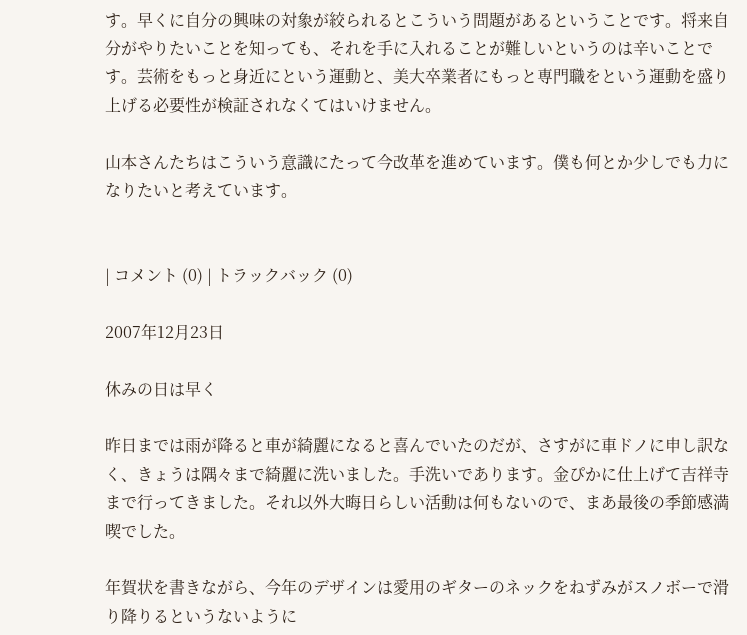す。早くに自分の興味の対象が絞られるとこういう問題があるということです。将来自分がやりたいことを知っても、それを手に入れることが難しいというのは辛いことです。芸術をもっと身近にという運動と、美大卒業者にもっと専門職をという運動を盛り上げる必要性が検証されなくてはいけません。

山本さんたちはこういう意識にたって今改革を進めています。僕も何とか少しでも力になりたいと考えています。


| コメント (0) | トラックバック (0)

2007年12月23日

休みの日は早く

昨日までは雨が降ると車が綺麗になると喜んでいたのだが、さすがに車ドノに申し訳なく、きょうは隅々まで綺麗に洗いました。手洗いであります。金ぴかに仕上げて吉祥寺まで行ってきました。それ以外大晦日らしい活動は何もないので、まあ最後の季節感満喫でした。

年賀状を書きながら、今年のデザインは愛用のギターのネックをねずみがスノボーで滑り降りるというないように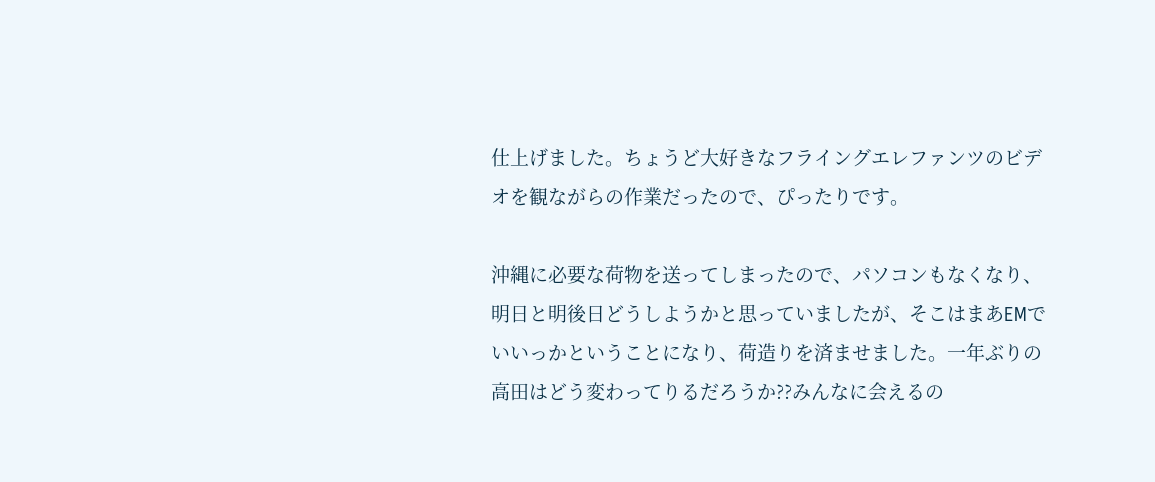仕上げました。ちょうど大好きなフライングエレファンツのビデオを観ながらの作業だったので、ぴったりです。

沖縄に必要な荷物を送ってしまったので、パソコンもなくなり、明日と明後日どうしようかと思っていましたが、そこはまあEMでいいっかということになり、荷造りを済ませました。一年ぶりの高田はどう変わってりるだろうか??みんなに会えるの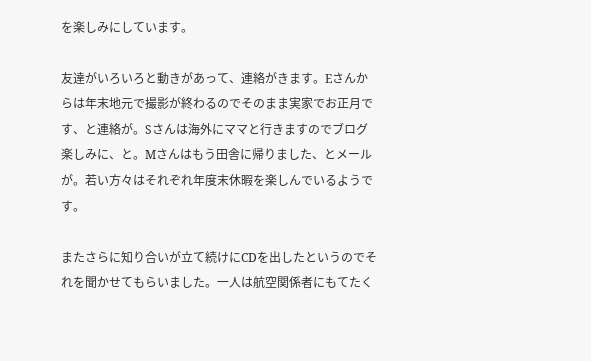を楽しみにしています。

友達がいろいろと動きがあって、連絡がきます。Eさんからは年末地元で撮影が終わるのでそのまま実家でお正月です、と連絡が。Sさんは海外にママと行きますのでブログ楽しみに、と。Mさんはもう田舎に帰りました、とメールが。若い方々はそれぞれ年度末休暇を楽しんでいるようです。

またさらに知り合いが立て続けにCDを出したというのでそれを聞かせてもらいました。一人は航空関係者にもてたく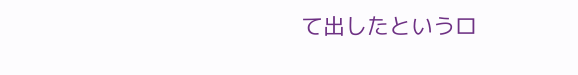て出したというロ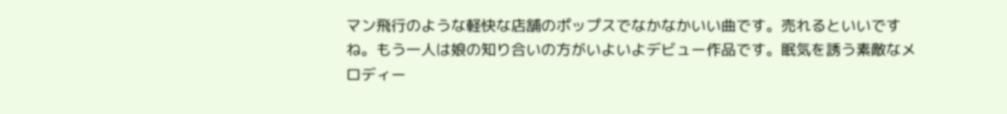マン飛行のような軽快な店舗のポップスでなかなかいい曲です。売れるといいですね。もう一人は娘の知り合いの方がいよいよデビュー作品です。眠気を誘う素敵なメロディー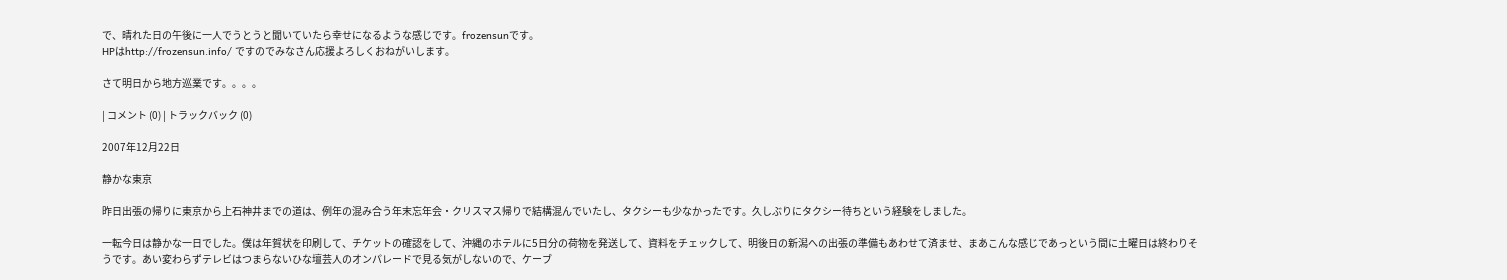で、晴れた日の午後に一人でうとうと聞いていたら幸せになるような感じです。frozensunです。
HPはhttp://frozensun.info/ ですのでみなさん応援よろしくおねがいします。

さて明日から地方巡業です。。。。

| コメント (0) | トラックバック (0)

2007年12月22日

静かな東京

昨日出張の帰りに東京から上石神井までの道は、例年の混み合う年末忘年会・クリスマス帰りで結構混んでいたし、タクシーも少なかったです。久しぶりにタクシー待ちという経験をしました。

一転今日は静かな一日でした。僕は年賀状を印刷して、チケットの確認をして、沖縄のホテルに5日分の荷物を発送して、資料をチェックして、明後日の新潟への出張の準備もあわせて済ませ、まあこんな感じであっという間に土曜日は終わりそうです。あい変わらずテレビはつまらないひな壇芸人のオンパレードで見る気がしないので、ケーブ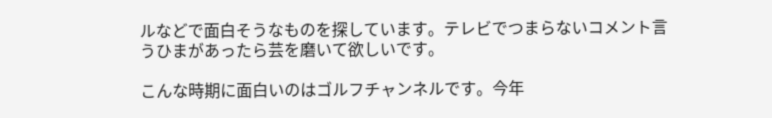ルなどで面白そうなものを探しています。テレビでつまらないコメント言うひまがあったら芸を磨いて欲しいです。

こんな時期に面白いのはゴルフチャンネルです。今年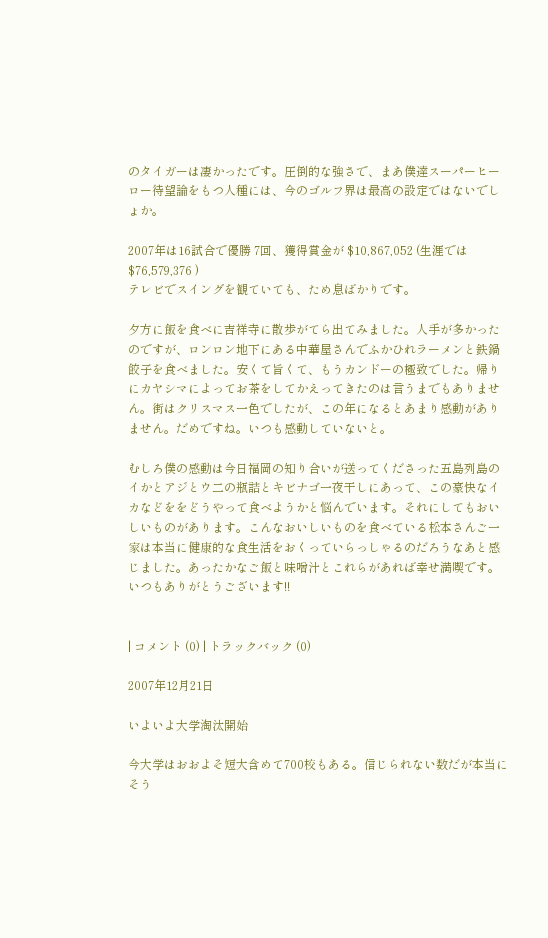のタイガーは凄かったです。圧倒的な強さで、まあ僕達スーパーヒーロー待望論をもつ人種には、今のゴルフ界は最高の設定ではないでしょか。

2007年は16試合で優勝 7回、獲得賞金が $10,867,052 (生涯では$76,579,376 )
テレビでスイングを観ていても、ため息ばかりです。

夕方に飯を食べに吉祥寺に散歩がてら出てみました。人手が多かったのですが、ロンロン地下にある中華屋さんでふかひれラーメンと鉄鍋餃子を食べました。安くて旨くて、もうカンドーの極致でした。帰りにカヤシマによってお茶をしてかえってきたのは言うまでもありません。街はクリスマス一色でしたが、この年になるとあまり感動がありません。だめですね。いつも感動していないと。

むしろ僕の感動は今日福岡の知り合いが送ってくださった五島列島のイかとアジとウ二の瓶詰とキビナゴ一夜干しにあって、この豪快なイカなどををどうやって食べようかと悩んでいます。それにしてもおいしいものがあります。こんなおいしいものを食べている松本さんご一家は本当に健康的な食生活をおくっていらっしゃるのだろうなあと感じました。あったかなご飯と味噌汁とこれらがあれば幸せ満喫です。いつもありがとうございます!!


| コメント (0) | トラックバック (0)

2007年12月21日

いよいよ大学淘汰開始

今大学はおおよそ短大含めて700校もある。信じられない数だが本当にそう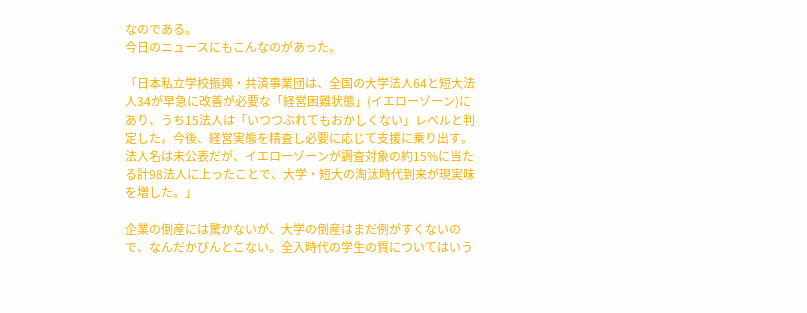なのである。
今日のニュースにもこんなのがあった。

「日本私立学校振興・共済事業団は、全国の大学法人64と短大法人34が早急に改善が必要な「経営困難状態」(イエローゾーン)にあり、うち15法人は「いつつぶれてもおかしくない」レベルと判定した。今後、経営実態を精査し必要に応じて支援に乗り出す。法人名は未公表だが、イエローゾーンが調査対象の約15%に当たる計98法人に上ったことで、大学・短大の淘汰時代到来が現実味を増した。」

企業の倒産には驚かないが、大学の倒産はまだ例がすくないので、なんだかぴんとこない。全入時代の学生の質についてはいう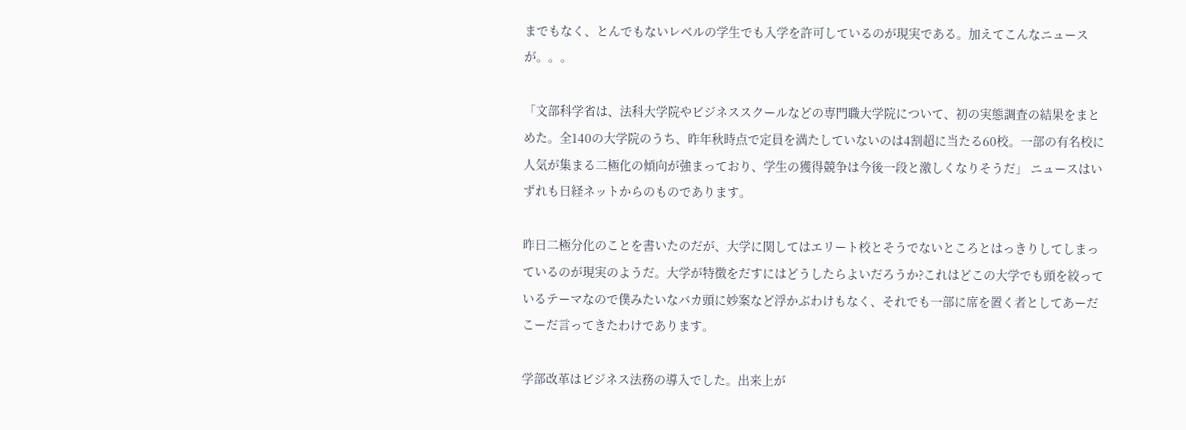までもなく、とんでもないレベルの学生でも入学を許可しているのが現実である。加えてこんなニュースが。。。

「文部科学省は、法科大学院やビジネススクールなどの専門職大学院について、初の実態調査の結果をまとめた。全140の大学院のうち、昨年秋時点で定員を満たしていないのは4割超に当たる60校。一部の有名校に人気が集まる二極化の傾向が強まっており、学生の獲得競争は今後一段と激しくなりそうだ」 ニュースはいずれも日経ネットからのものであります。

昨日二極分化のことを書いたのだが、大学に関してはエリート校とそうでないところとはっきりしてしまっているのが現実のようだ。大学が特徴をだすにはどうしたらよいだろうか?これはどこの大学でも頭を絞っているテーマなので僕みたいなバカ頭に妙案など浮かぶわけもなく、それでも一部に席を置く者としてあーだこーだ言ってきたわけであります。

学部改革はビジネス法務の導入でした。出来上が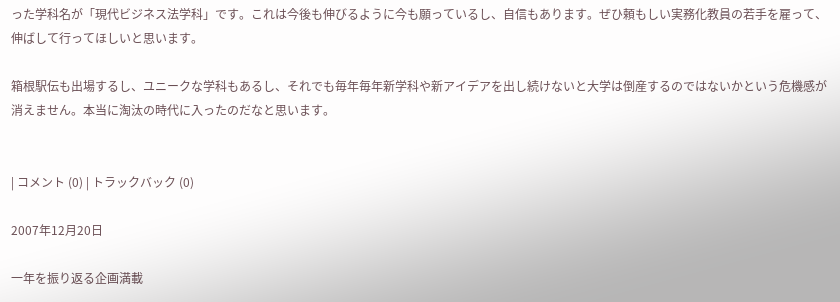った学科名が「現代ビジネス法学科」です。これは今後も伸びるように今も願っているし、自信もあります。ぜひ頼もしい実務化教員の若手を雇って、伸ばして行ってほしいと思います。

箱根駅伝も出場するし、ユニークな学科もあるし、それでも毎年毎年新学科や新アイデアを出し続けないと大学は倒産するのではないかという危機感が消えません。本当に淘汰の時代に入ったのだなと思います。


| コメント (0) | トラックバック (0)

2007年12月20日

一年を振り返る企画満載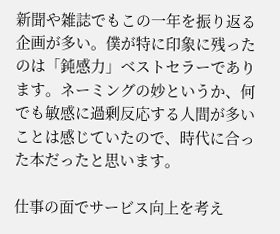新聞や雑誌でもこの一年を振り返る企画が多い。僕が特に印象に残ったのは「鈍感力」ベストセラーであります。ネーミングの妙というか、何でも敏感に過剰反応する人間が多いことは感じていたので、時代に合った本だったと思います。

仕事の面でサービス向上を考え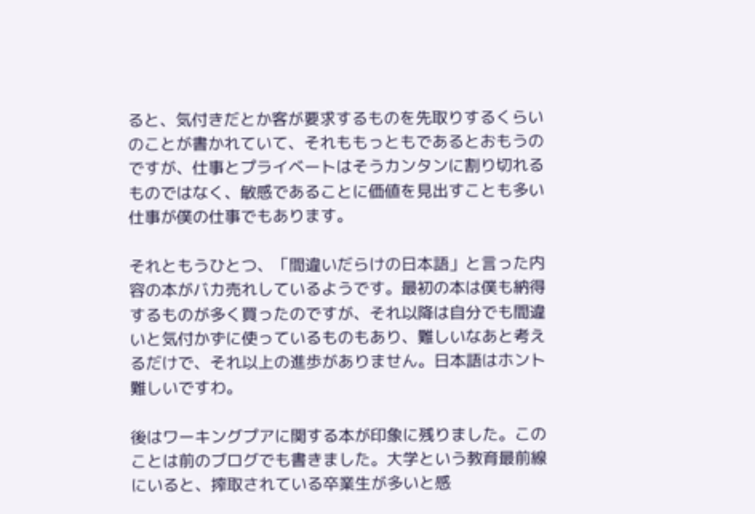ると、気付きだとか客が要求するものを先取りするくらいのことが書かれていて、それももっともであるとおもうのですが、仕事とプライベートはそうカンタンに割り切れるものではなく、敏感であることに価値を見出すことも多い仕事が僕の仕事でもあります。

それともうひとつ、「間違いだらけの日本語」と言った内容の本がバカ売れしているようです。最初の本は僕も納得するものが多く買ったのですが、それ以降は自分でも間違いと気付かずに使っているものもあり、難しいなあと考えるだけで、それ以上の進歩がありません。日本語はホント難しいですわ。

後はワーキングプアに関する本が印象に残りました。このことは前のブログでも書きました。大学という教育最前線にいると、搾取されている卒業生が多いと感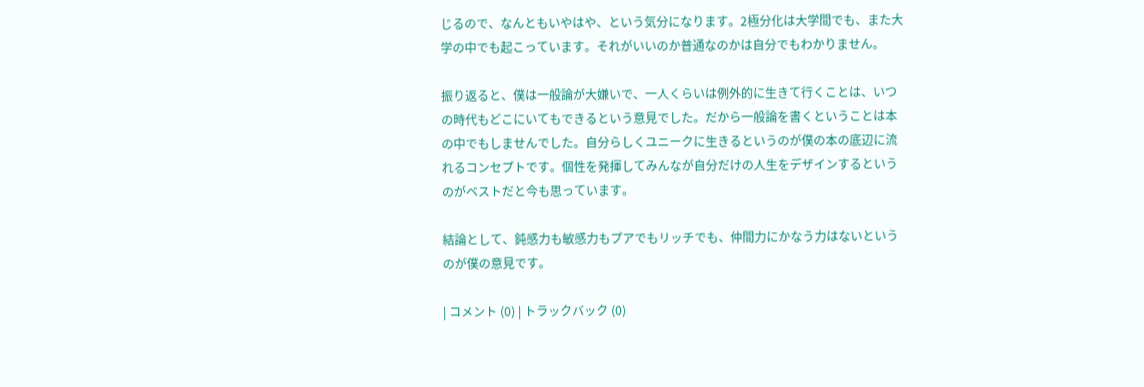じるので、なんともいやはや、という気分になります。2極分化は大学間でも、また大学の中でも起こっています。それがいいのか普通なのかは自分でもわかりません。

振り返ると、僕は一般論が大嫌いで、一人くらいは例外的に生きて行くことは、いつの時代もどこにいてもできるという意見でした。だから一般論を書くということは本の中でもしませんでした。自分らしくユニークに生きるというのが僕の本の底辺に流れるコンセプトです。個性を発揮してみんなが自分だけの人生をデザインするというのがベストだと今も思っています。

結論として、鈍感力も敏感力もプアでもリッチでも、仲間力にかなう力はないというのが僕の意見です。

| コメント (0) | トラックバック (0)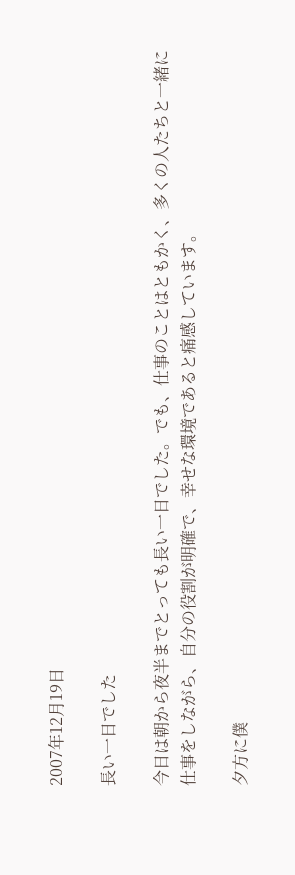2007年12月19日

長い一日でした

今日は朝から夜半までとっても長い一日でした。でも、仕事のことはともかく、多くの人たちと一緒に仕事をしながら、自分の役割が明確で、幸せな環境であると痛感しています。

夕方に僕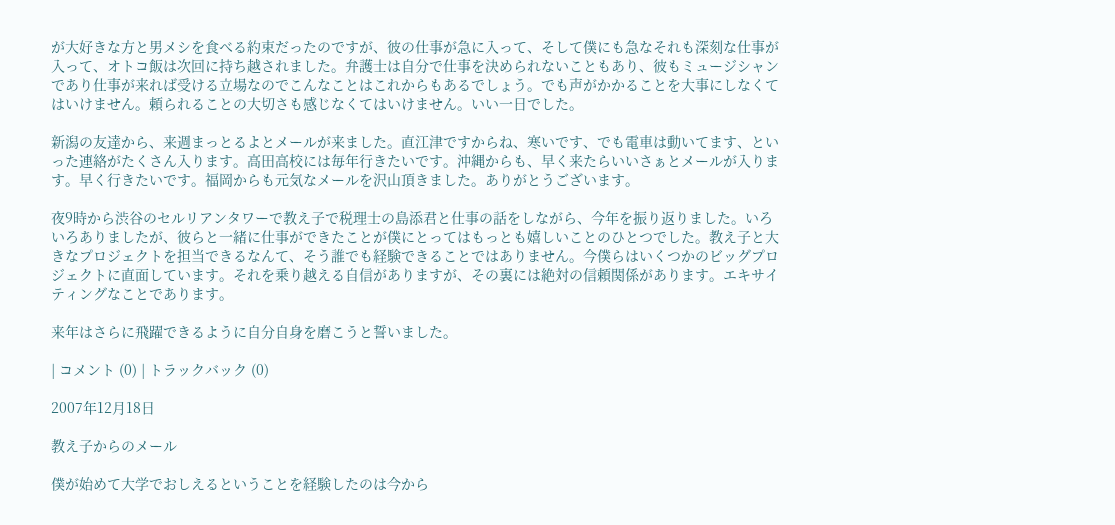が大好きな方と男メシを食べる約束だったのですが、彼の仕事が急に入って、そして僕にも急なそれも深刻な仕事が入って、オトコ飯は次回に持ち越されました。弁護士は自分で仕事を決められないこともあり、彼もミュージシャンであり仕事が来れば受ける立場なのでこんなことはこれからもあるでしょう。でも声がかかることを大事にしなくてはいけません。頼られることの大切さも感じなくてはいけません。いい一日でした。

新潟の友達から、来週まっとるよとメールが来ました。直江津ですからね、寒いです、でも電車は動いてます、といった連絡がたくさん入ります。高田高校には毎年行きたいです。沖縄からも、早く来たらいいさぁとメールが入ります。早く行きたいです。福岡からも元気なメールを沢山頂きました。ありがとうございます。

夜9時から渋谷のセルリアンタワーで教え子で税理士の島添君と仕事の話をしながら、今年を振り返りました。いろいろありましたが、彼らと一緒に仕事ができたことが僕にとってはもっとも嬉しいことのひとつでした。教え子と大きなプロジェクトを担当できるなんて、そう誰でも経験できることではありません。今僕らはいくつかのビッグプロジェクトに直面しています。それを乗り越える自信がありますが、その裏には絶対の信頼関係があります。エキサイティングなことであります。

来年はさらに飛躍できるように自分自身を磨こうと誓いました。

| コメント (0) | トラックバック (0)

2007年12月18日

教え子からのメール

僕が始めて大学でおしえるということを経験したのは今から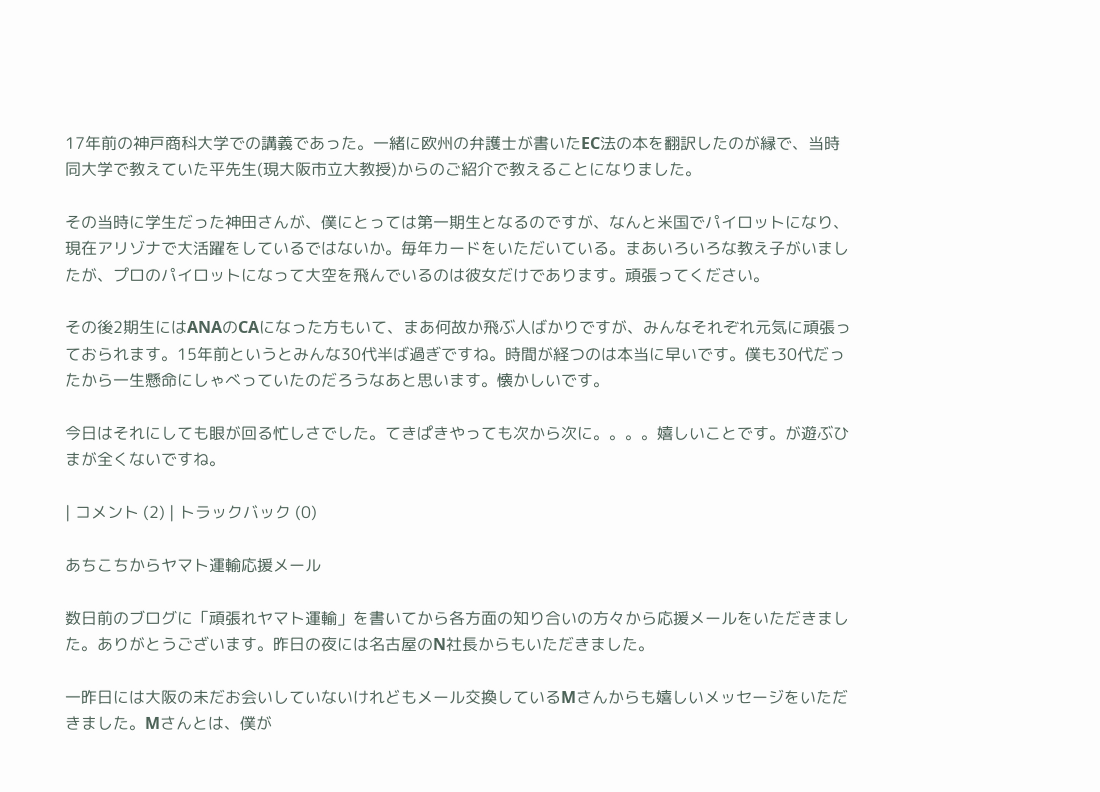17年前の神戸商科大学での講義であった。一緒に欧州の弁護士が書いたEC法の本を翻訳したのが縁で、当時同大学で教えていた平先生(現大阪市立大教授)からのご紹介で教えることになりました。

その当時に学生だった神田さんが、僕にとっては第一期生となるのですが、なんと米国でパイロットになり、現在アリゾナで大活躍をしているではないか。毎年カードをいただいている。まあいろいろな教え子がいましたが、プロのパイロットになって大空を飛んでいるのは彼女だけであります。頑張ってください。

その後2期生にはANAのCAになった方もいて、まあ何故か飛ぶ人ばかりですが、みんなそれぞれ元気に頑張っておられます。15年前というとみんな30代半ば過ぎですね。時間が経つのは本当に早いです。僕も30代だったから一生懸命にしゃべっていたのだろうなあと思います。懐かしいです。

今日はそれにしても眼が回る忙しさでした。てきぱきやっても次から次に。。。。嬉しいことです。が遊ぶひまが全くないですね。

| コメント (2) | トラックバック (0)

あちこちからヤマト運輸応援メール

数日前のブログに「頑張れヤマト運輸」を書いてから各方面の知り合いの方々から応援メールをいただきました。ありがとうございます。昨日の夜には名古屋のN社長からもいただきました。

一昨日には大阪の未だお会いしていないけれどもメール交換しているMさんからも嬉しいメッセージをいただきました。Mさんとは、僕が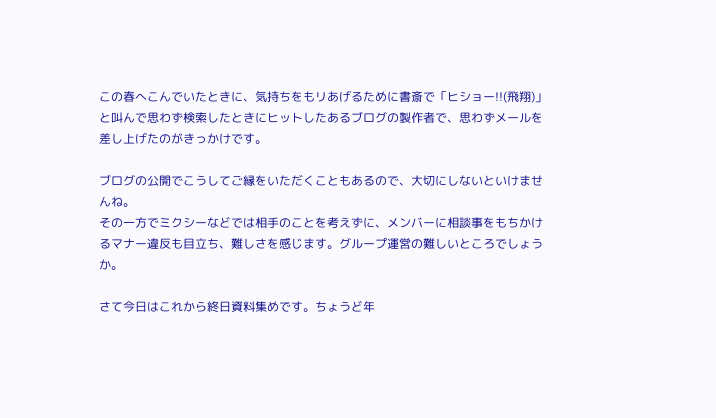この春へこんでいたときに、気持ちをもリあげるために書斎で「ヒショー!!(飛翔)」と叫んで思わず検索したときにヒットしたあるブログの製作者で、思わずメールを差し上げたのがきっかけです。

ブログの公開でこうしてご縁をいただくこともあるので、大切にしないといけませんね。
その一方でミクシーなどでは相手のことを考えずに、メンバーに相談事をもちかけるマナー違反も目立ち、難しさを感じます。グループ運営の難しいところでしょうか。

さて今日はこれから終日資料集めです。ちょうど年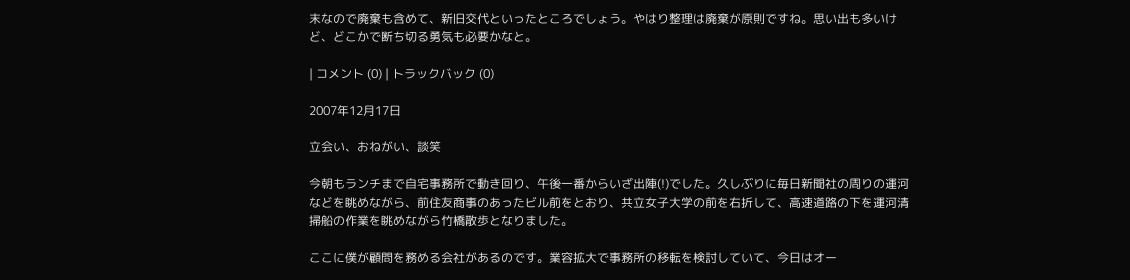末なので廃棄も含めて、新旧交代といったところでしょう。やはり整理は廃棄が原則ですね。思い出も多いけど、どこかで断ち切る勇気も必要かなと。

| コメント (0) | トラックバック (0)

2007年12月17日

立会い、おねがい、談笑

今朝もランチまで自宅事務所で動き回り、午後一番からいざ出陣(!)でした。久しぶりに毎日新聞社の周りの運河などを眺めながら、前住友商事のあったビル前をとおり、共立女子大学の前を右折して、高速道路の下を運河清掃船の作業を眺めながら竹橋散歩となりました。

ここに僕が顧問を務める会社があるのです。業容拡大で事務所の移転を検討していて、今日はオー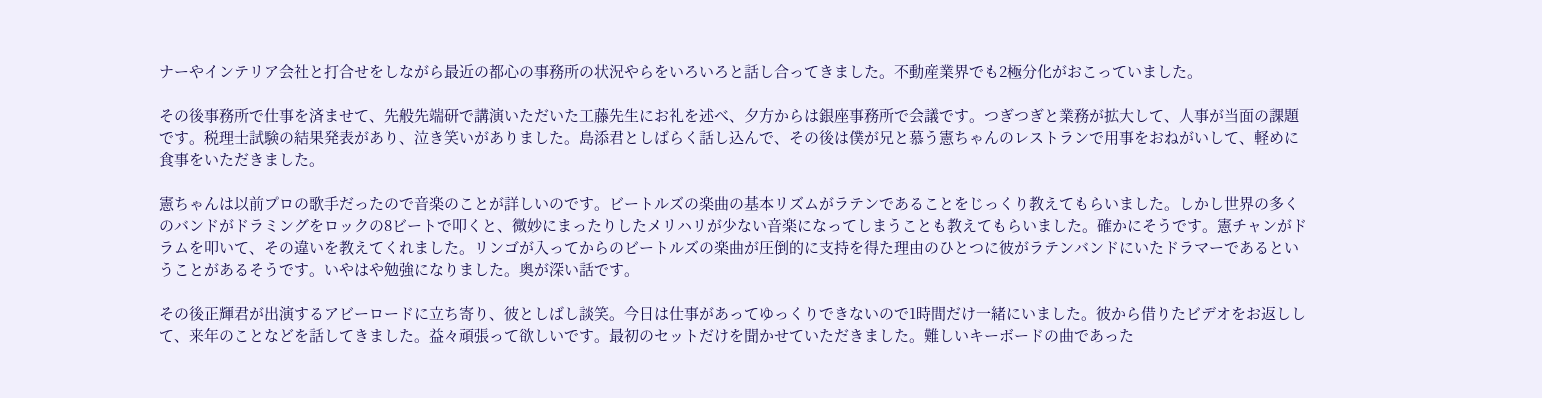ナーやインテリア会社と打合せをしながら最近の都心の事務所の状況やらをいろいろと話し合ってきました。不動産業界でも2極分化がおこっていました。

その後事務所で仕事を済ませて、先般先端研で講演いただいた工藤先生にお礼を述べ、夕方からは銀座事務所で会議です。つぎつぎと業務が拡大して、人事が当面の課題です。税理士試験の結果発表があり、泣き笑いがありました。島添君としばらく話し込んで、その後は僕が兄と慕う憲ちゃんのレストランで用事をおねがいして、軽めに食事をいただきました。

憲ちゃんは以前プロの歌手だったので音楽のことが詳しいのです。ビートルズの楽曲の基本リズムがラテンであることをじっくり教えてもらいました。しかし世界の多くのバンドがドラミングをロックの8ビートで叩くと、微妙にまったりしたメリハリが少ない音楽になってしまうことも教えてもらいました。確かにそうです。憲チャンがドラムを叩いて、その違いを教えてくれました。リンゴが入ってからのビートルズの楽曲が圧倒的に支持を得た理由のひとつに彼がラテンバンドにいたドラマーであるということがあるそうです。いやはや勉強になりました。奥が深い話です。

その後正輝君が出演するアビーロードに立ち寄り、彼としばし談笑。今日は仕事があってゆっくりできないので1時間だけ一緒にいました。彼から借りたビデオをお返しして、来年のことなどを話してきました。益々頑張って欲しいです。最初のセットだけを聞かせていただきました。難しいキーボードの曲であった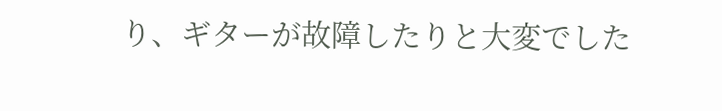り、ギターが故障したりと大変でした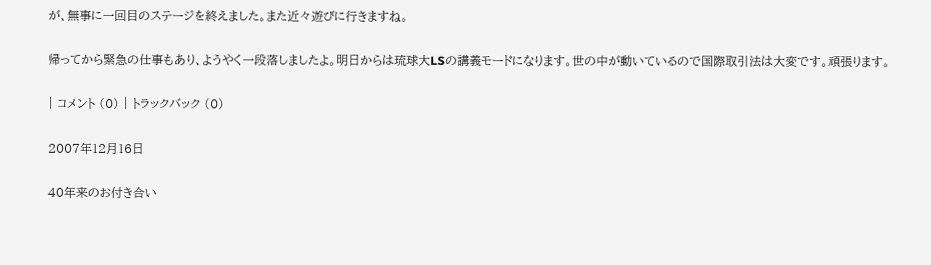が、無事に一回目のステージを終えました。また近々遊びに行きますね。

帰ってから緊急の仕事もあり、ようやく一段落しましたよ。明日からは琉球大LSの講義モードになります。世の中が動いているので国際取引法は大変です。頑張ります。

| コメント (0) | トラックバック (0)

2007年12月16日

40年来のお付き合い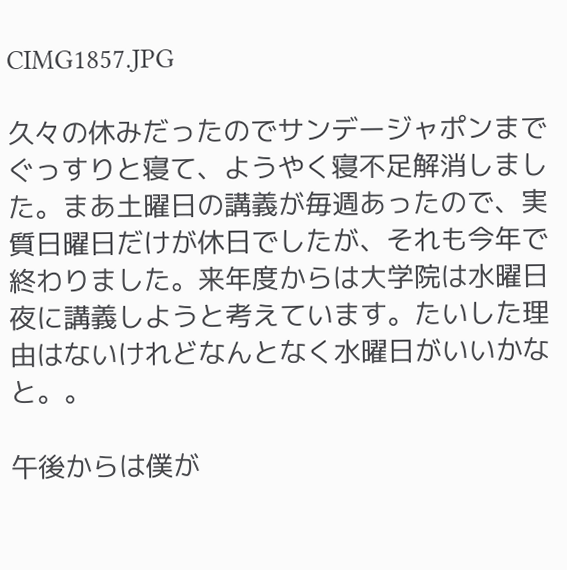CIMG1857.JPG

久々の休みだったのでサンデージャポンまでぐっすりと寝て、ようやく寝不足解消しました。まあ土曜日の講義が毎週あったので、実質日曜日だけが休日でしたが、それも今年で終わりました。来年度からは大学院は水曜日夜に講義しようと考えています。たいした理由はないけれどなんとなく水曜日がいいかなと。。

午後からは僕が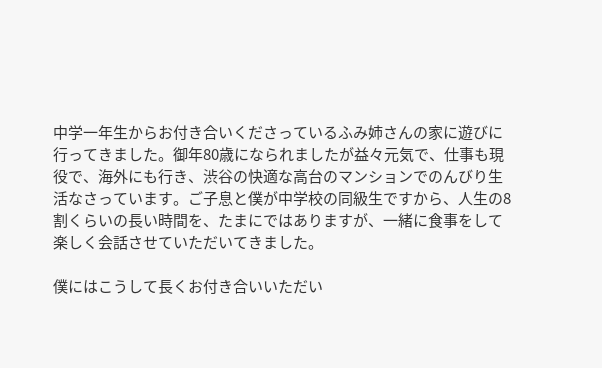中学一年生からお付き合いくださっているふみ姉さんの家に遊びに行ってきました。御年80歳になられましたが益々元気で、仕事も現役で、海外にも行き、渋谷の快適な高台のマンションでのんびり生活なさっています。ご子息と僕が中学校の同級生ですから、人生の8割くらいの長い時間を、たまにではありますが、一緒に食事をして楽しく会話させていただいてきました。

僕にはこうして長くお付き合いいただい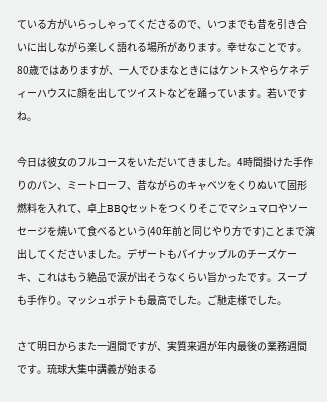ている方がいらっしゃってくださるので、いつまでも昔を引き合いに出しながら楽しく語れる場所があります。幸せなことです。80歳ではありますが、一人でひまなときにはケントスやらケネディーハウスに顔を出してツイストなどを踊っています。若いですね。

今日は彼女のフルコースをいただいてきました。4時間掛けた手作りのパン、ミートローフ、昔ながらのキャベツをくりぬいて固形燃料を入れて、卓上BBQセットをつくりそこでマシュマロやソーセージを焼いて食べるという(40年前と同じやり方です)ことまで演出してくださいました。デザートもパイナップルのチーズケーキ、これはもう絶品で涙が出そうなくらい旨かったです。スープも手作り。マッシュポテトも最高でした。ご馳走様でした。

さて明日からまた一週間ですが、実質来週が年内最後の業務週間です。琉球大集中講義が始まる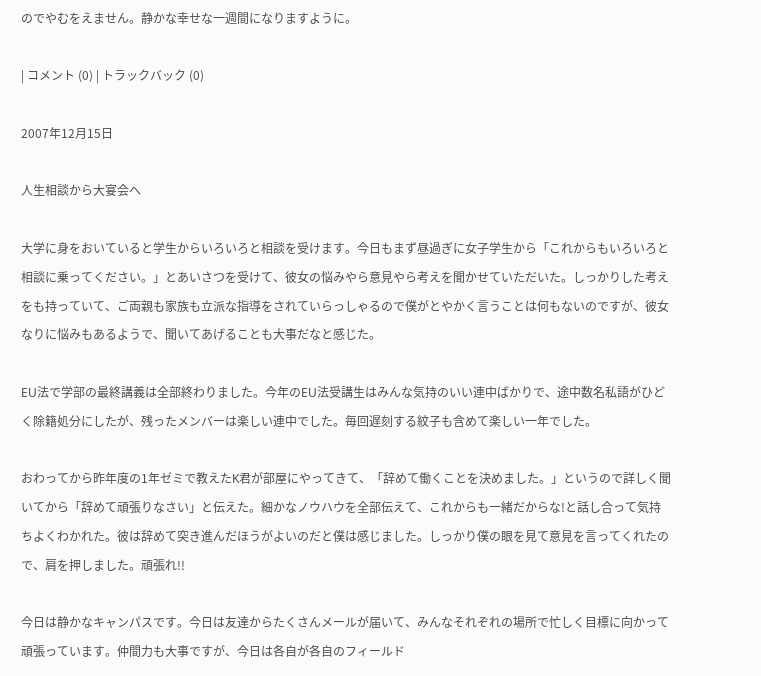のでやむをえません。静かな幸せな一週間になりますように。

| コメント (0) | トラックバック (0)

2007年12月15日

人生相談から大宴会へ

大学に身をおいていると学生からいろいろと相談を受けます。今日もまず昼過ぎに女子学生から「これからもいろいろと相談に乗ってください。」とあいさつを受けて、彼女の悩みやら意見やら考えを聞かせていただいた。しっかりした考えをも持っていて、ご両親も家族も立派な指導をされていらっしゃるので僕がとやかく言うことは何もないのですが、彼女なりに悩みもあるようで、聞いてあげることも大事だなと感じた。

EU法で学部の最終講義は全部終わりました。今年のEU法受講生はみんな気持のいい連中ばかりで、途中数名私語がひどく除籍処分にしたが、残ったメンバーは楽しい連中でした。毎回遅刻する紋子も含めて楽しい一年でした。

おわってから昨年度の1年ゼミで教えたK君が部屋にやってきて、「辞めて働くことを決めました。」というので詳しく聞いてから「辞めて頑張りなさい」と伝えた。細かなノウハウを全部伝えて、これからも一緒だからな!と話し合って気持ちよくわかれた。彼は辞めて突き進んだほうがよいのだと僕は感じました。しっかり僕の眼を見て意見を言ってくれたので、肩を押しました。頑張れ!!

今日は静かなキャンパスです。今日は友達からたくさんメールが届いて、みんなそれぞれの場所で忙しく目標に向かって頑張っています。仲間力も大事ですが、今日は各自が各自のフィールド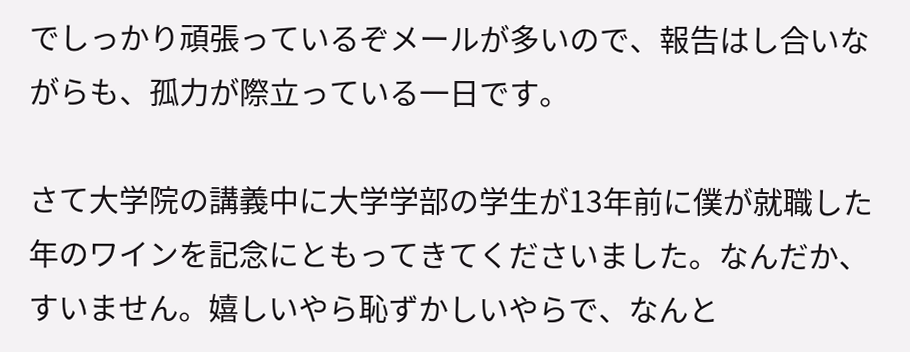でしっかり頑張っているぞメールが多いので、報告はし合いながらも、孤力が際立っている一日です。

さて大学院の講義中に大学学部の学生が13年前に僕が就職した年のワインを記念にともってきてくださいました。なんだか、すいません。嬉しいやら恥ずかしいやらで、なんと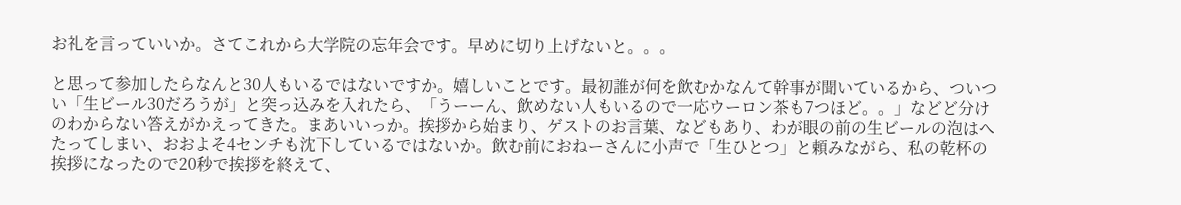お礼を言っていいか。さてこれから大学院の忘年会です。早めに切り上げないと。。。

と思って参加したらなんと30人もいるではないですか。嬉しいことです。最初誰が何を飲むかなんて幹事が聞いているから、ついつい「生ビール30だろうが」と突っ込みを入れたら、「うーーん、飲めない人もいるので一応ウーロン茶も7つほど。。」などど分けのわからない答えがかえってきた。まあいいっか。挨拶から始まり、ゲストのお言葉、などもあり、わが眼の前の生ビールの泡はへたってしまい、おおよそ4センチも沈下しているではないか。飲む前におねーさんに小声で「生ひとつ」と頼みながら、私の乾杯の挨拶になったので20秒で挨拶を終えて、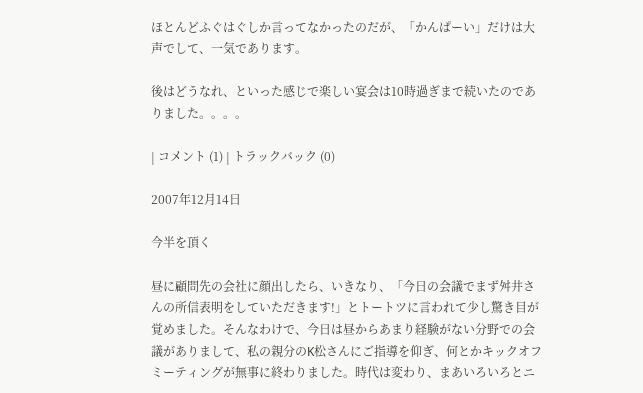ほとんどふぐはぐしか言ってなかったのだが、「かんぱーい」だけは大声でして、一気であります。

後はどうなれ、といった感じで楽しい宴会は10時過ぎまで続いたのでありました。。。。

| コメント (1) | トラックバック (0)

2007年12月14日

今半を頂く

昼に顧問先の会社に顔出したら、いきなり、「今日の会議でまず舛井さんの所信表明をしていただきます!」とトートツに言われて少し驚き目が覚めました。そんなわけで、今日は昼からあまり経験がない分野での会議がありまして、私の親分のK松さんにご指導を仰ぎ、何とかキックオフミーティングが無事に終わりました。時代は変わり、まあいろいろとニ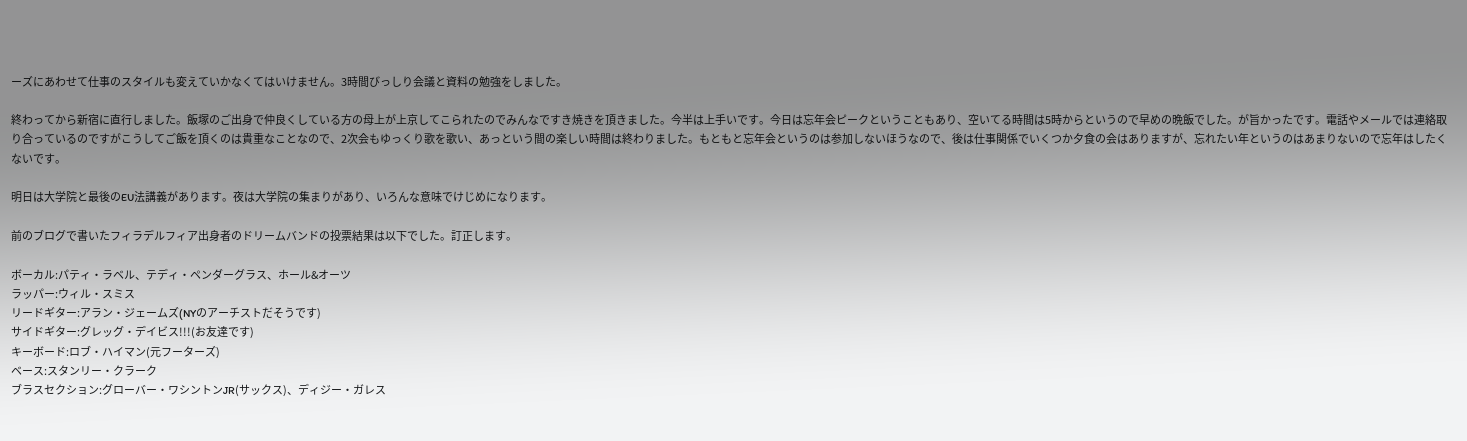ーズにあわせて仕事のスタイルも変えていかなくてはいけません。3時間びっしり会議と資料の勉強をしました。

終わってから新宿に直行しました。飯塚のご出身で仲良くしている方の母上が上京してこられたのでみんなですき焼きを頂きました。今半は上手いです。今日は忘年会ピークということもあり、空いてる時間は5時からというので早めの晩飯でした。が旨かったです。電話やメールでは連絡取り合っているのですがこうしてご飯を頂くのは貴重なことなので、2次会もゆっくり歌を歌い、あっという間の楽しい時間は終わりました。もともと忘年会というのは参加しないほうなので、後は仕事関係でいくつか夕食の会はありますが、忘れたい年というのはあまりないので忘年はしたくないです。

明日は大学院と最後のEU法講義があります。夜は大学院の集まりがあり、いろんな意味でけじめになります。

前のブログで書いたフィラデルフィア出身者のドリームバンドの投票結果は以下でした。訂正します。

ボーカル:パティ・ラベル、テディ・ペンダーグラス、ホール&オーツ
ラッパー:ウィル・スミス
リードギター:アラン・ジェームズ(NYのアーチストだそうです)
サイドギター:グレッグ・デイビス!!!(お友達です)
キーボード:ロブ・ハイマン(元フーターズ)
ベース:スタンリー・クラーク
ブラスセクション:グローバー・ワシントンJR(サックス)、ディジー・ガレス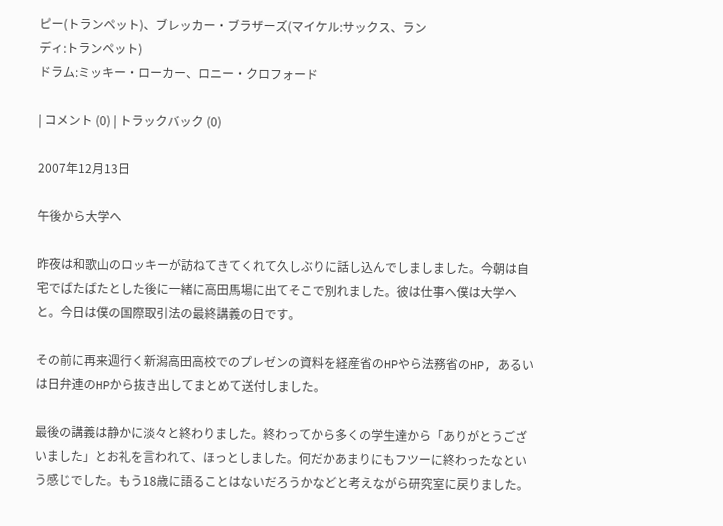ピー(トランペット)、ブレッカー・ブラザーズ(マイケル:サックス、ラン
ディ:トランペット)
ドラム:ミッキー・ローカー、ロニー・クロフォード

| コメント (0) | トラックバック (0)

2007年12月13日

午後から大学へ

昨夜は和歌山のロッキーが訪ねてきてくれて久しぶりに話し込んでしましました。今朝は自宅でばたばたとした後に一緒に高田馬場に出てそこで別れました。彼は仕事へ僕は大学へと。今日は僕の国際取引法の最終講義の日です。

その前に再来週行く新潟高田高校でのプレゼンの資料を経産省のHPやら法務省のHP, あるいは日弁連のHPから抜き出してまとめて送付しました。

最後の講義は静かに淡々と終わりました。終わってから多くの学生達から「ありがとうございました」とお礼を言われて、ほっとしました。何だかあまりにもフツーに終わったなという感じでした。もう18歳に語ることはないだろうかなどと考えながら研究室に戻りました。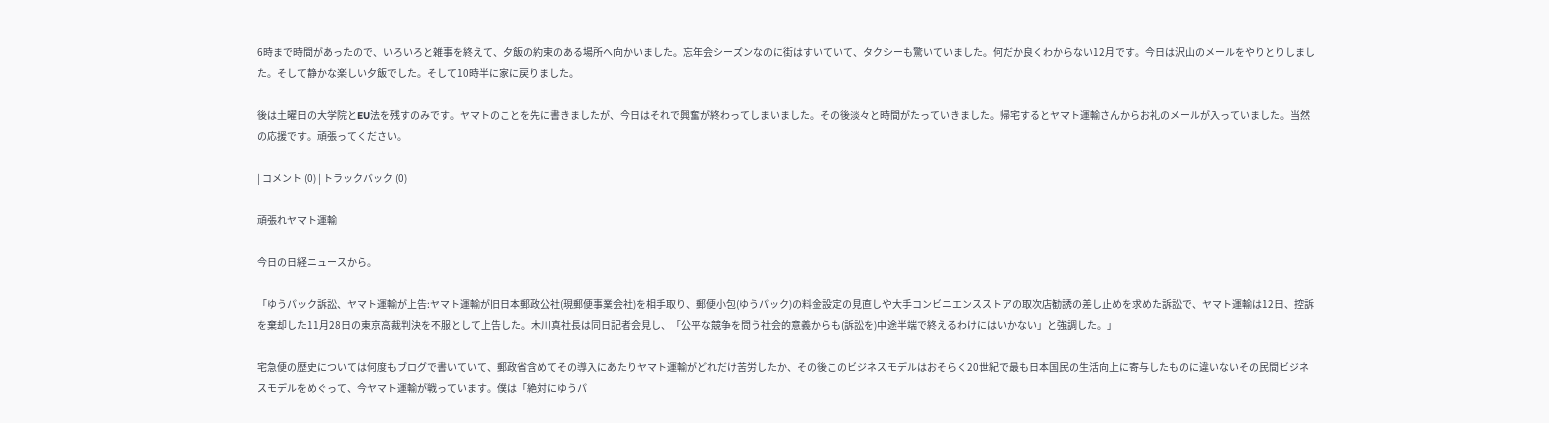6時まで時間があったので、いろいろと雑事を終えて、夕飯の約束のある場所へ向かいました。忘年会シーズンなのに街はすいていて、タクシーも驚いていました。何だか良くわからない12月です。今日は沢山のメールをやりとりしました。そして静かな楽しい夕飯でした。そして10時半に家に戻りました。

後は土曜日の大学院とEU法を残すのみです。ヤマトのことを先に書きましたが、今日はそれで興奮が終わってしまいました。その後淡々と時間がたっていきました。帰宅するとヤマト運輸さんからお礼のメールが入っていました。当然の応援です。頑張ってください。

| コメント (0) | トラックバック (0)

頑張れヤマト運輸

今日の日経ニュースから。

「ゆうパック訴訟、ヤマト運輸が上告:ヤマト運輸が旧日本郵政公社(現郵便事業会社)を相手取り、郵便小包(ゆうパック)の料金設定の見直しや大手コンビニエンスストアの取次店勧誘の差し止めを求めた訴訟で、ヤマト運輸は12日、控訴を棄却した11月28日の東京高裁判決を不服として上告した。木川真社長は同日記者会見し、「公平な競争を問う社会的意義からも(訴訟を)中途半端で終えるわけにはいかない」と強調した。」

宅急便の歴史については何度もブログで書いていて、郵政省含めてその導入にあたりヤマト運輸がどれだけ苦労したか、その後このビジネスモデルはおそらく20世紀で最も日本国民の生活向上に寄与したものに違いないその民間ビジネスモデルをめぐって、今ヤマト運輸が戦っています。僕は「絶対にゆうパ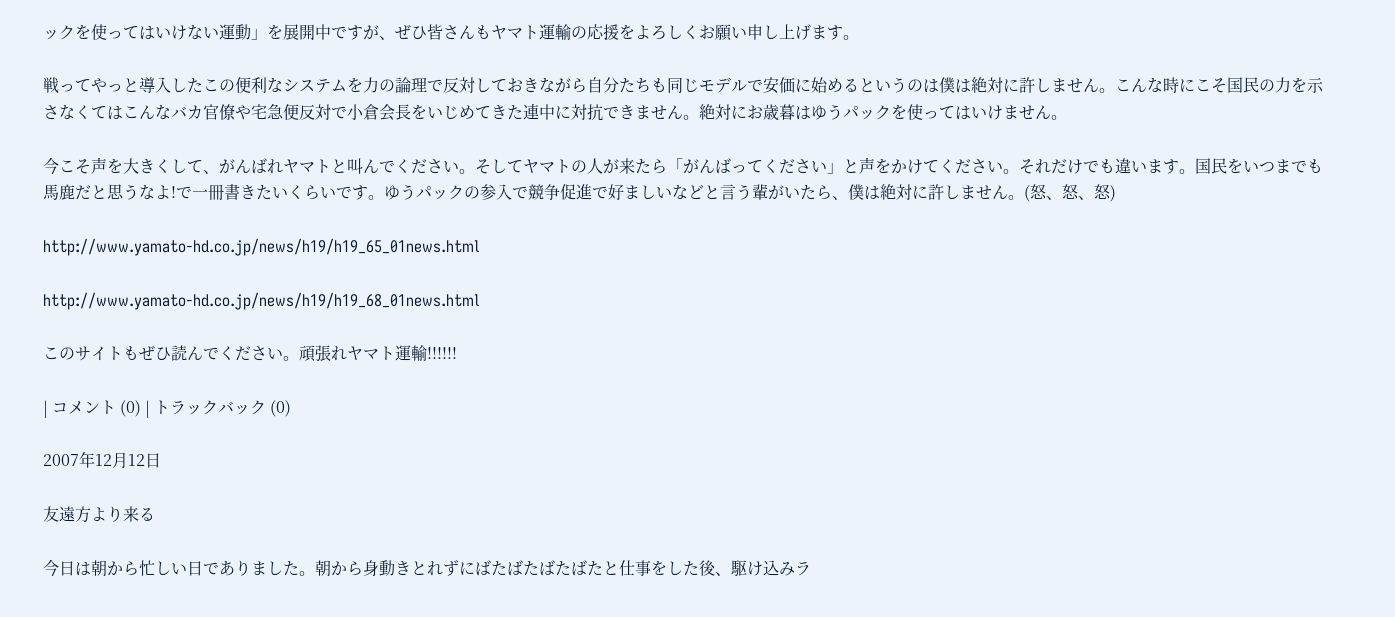ックを使ってはいけない運動」を展開中ですが、ぜひ皆さんもヤマト運輸の応援をよろしくお願い申し上げます。

戦ってやっと導入したこの便利なシステムを力の論理で反対しておきながら自分たちも同じモデルで安価に始めるというのは僕は絶対に許しません。こんな時にこそ国民の力を示さなくてはこんなバカ官僚や宅急便反対で小倉会長をいじめてきた連中に対抗できません。絶対にお歳暮はゆうパックを使ってはいけません。

今こそ声を大きくして、がんばれヤマトと叫んでください。そしてヤマトの人が来たら「がんばってください」と声をかけてください。それだけでも違います。国民をいつまでも馬鹿だと思うなよ!で一冊書きたいくらいです。ゆうパックの参入で競争促進で好ましいなどと言う輩がいたら、僕は絶対に許しません。(怒、怒、怒)

http://www.yamato-hd.co.jp/news/h19/h19_65_01news.html

http://www.yamato-hd.co.jp/news/h19/h19_68_01news.html

このサイトもぜひ読んでください。頑張れヤマト運輸!!!!!!

| コメント (0) | トラックバック (0)

2007年12月12日

友遠方より来る

今日は朝から忙しい日でありました。朝から身動きとれずにばたばたばたばたと仕事をした後、駆け込みラ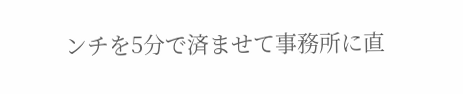ンチを5分で済ませて事務所に直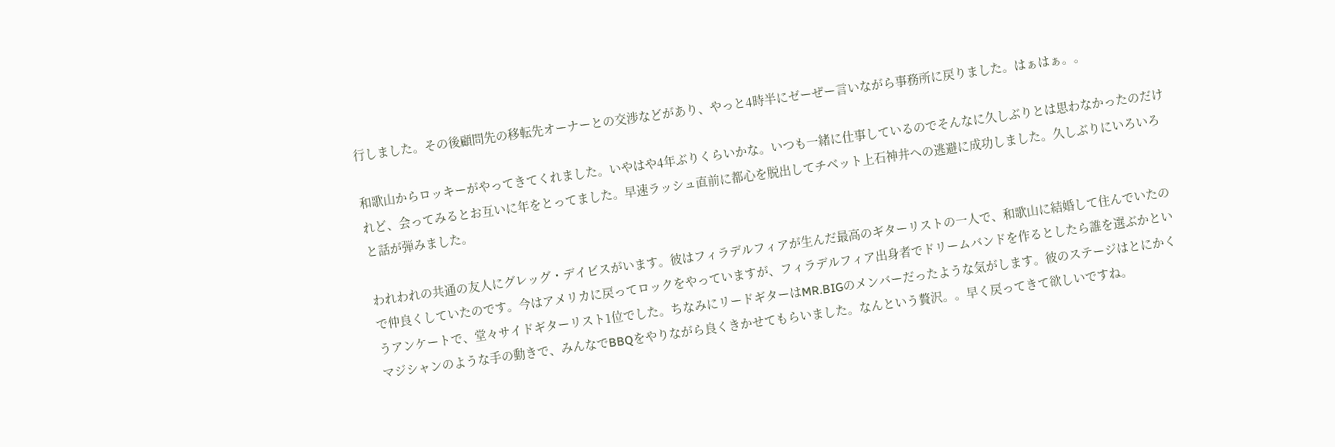行しました。その後顧問先の移転先オーナーとの交渉などがあり、やっと4時半にゼーぜー言いながら事務所に戻りました。はぁはぁ。。

和歌山からロッキーがやってきてくれました。いやはや4年ぶりくらいかな。いつも一緒に仕事しているのでそんなに久しぶりとは思わなかったのだけれど、会ってみるとお互いに年をとってました。早速ラッシュ直前に都心を脱出してチベット上石神井への逃避に成功しました。久しぶりにいろいろと話が弾みました。

われわれの共通の友人にグレッグ・デイビスがいます。彼はフィラデルフィアが生んだ最高のギターリストの一人で、和歌山に結婚して住んでいたので仲良くしていたのです。今はアメリカに戻ってロックをやっていますが、フィラデルフィア出身者でドリームバンドを作るとしたら誰を選ぶかというアンケートで、堂々サイドギターリスト1位でした。ちなみにリードギターはMR.BIGのメンバーだったような気がします。彼のステージはとにかくマジシャンのような手の動きで、みんなでBBQをやりながら良くきかせてもらいました。なんという贅沢。。早く戻ってきて欲しいですね。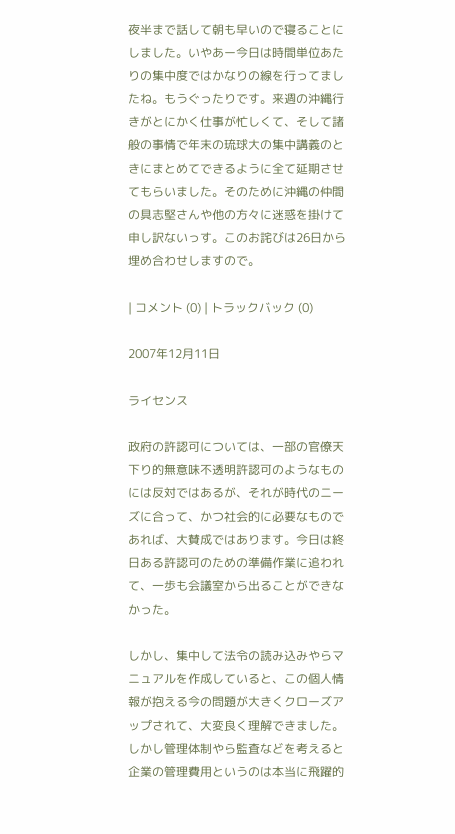夜半まで話して朝も早いので寝ることにしました。いやあー今日は時間単位あたりの集中度ではかなりの線を行ってましたね。もうぐったりです。来週の沖縄行きがとにかく仕事が忙しくて、そして諸般の事情で年末の琉球大の集中講義のときにまとめてできるように全て延期させてもらいました。そのために沖縄の仲間の具志堅さんや他の方々に迷惑を掛けて申し訳ないっす。このお詫びは26日から埋め合わせしますので。

| コメント (0) | トラックバック (0)

2007年12月11日

ライセンス

政府の許認可については、一部の官僚天下り的無意味不透明許認可のようなものには反対ではあるが、それが時代のニーズに合って、かつ社会的に必要なものであれば、大賛成ではあります。今日は終日ある許認可のための準備作業に追われて、一歩も会議室から出ることができなかった。

しかし、集中して法令の読み込みやらマニュアルを作成していると、この個人情報が抱える今の問題が大きくクローズアップされて、大変良く理解できました。しかし管理体制やら監査などを考えると企業の管理費用というのは本当に飛躍的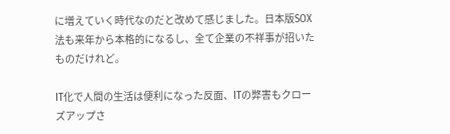に増えていく時代なのだと改めて感じました。日本版SOX法も来年から本格的になるし、全て企業の不祥事が招いたものだけれど。

IT化で人間の生活は便利になった反面、ITの弊害もクローズアップさ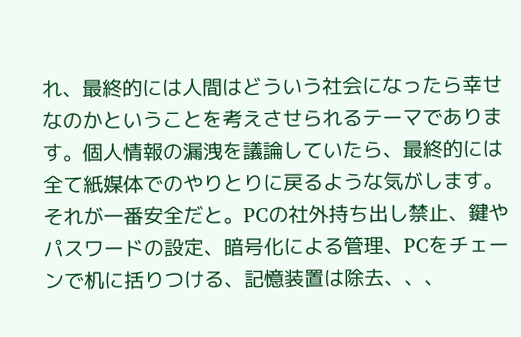れ、最終的には人間はどういう社会になったら幸せなのかということを考えさせられるテーマであります。個人情報の漏洩を議論していたら、最終的には全て紙媒体でのやりとりに戻るような気がします。それが一番安全だと。PCの社外持ち出し禁止、鍵やパスワードの設定、暗号化による管理、PCをチェーンで机に括りつける、記憶装置は除去、、、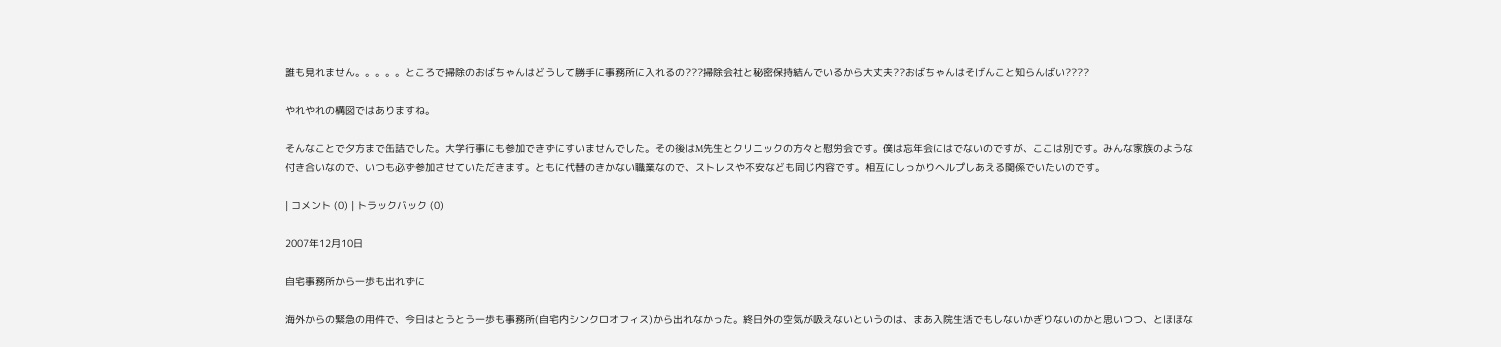誰も見れません。。。。。ところで掃除のおばちゃんはどうして勝手に事務所に入れるの???掃除会社と秘密保持結んでいるから大丈夫??おばちゃんはそげんこと知らんばい????

やれやれの構図ではありますね。

そんなことで夕方まで缶詰でした。大学行事にも参加できずにすいませんでした。その後はM先生とクリニックの方々と慰労会です。僕は忘年会にはでないのですが、ここは別です。みんな家族のような付き合いなので、いつも必ず参加させていただきます。ともに代替のきかない職業なので、ストレスや不安なども同じ内容です。相互にしっかりヘルプしあえる関係でいたいのです。

| コメント (0) | トラックバック (0)

2007年12月10日

自宅事務所から一歩も出れずに

海外からの緊急の用件で、今日はとうとう一歩も事務所(自宅内シンクロオフィス)から出れなかった。終日外の空気が吸えないというのは、まあ入院生活でもしないかぎりないのかと思いつつ、とほほな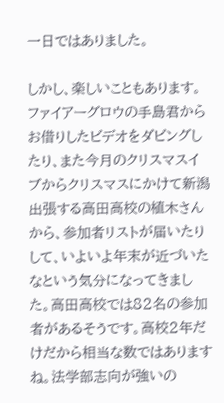一日ではありました。

しかし、楽しいこともあります。ファイアーグロウの手島君からお借りしたビデオをダビングしたり、また今月のクリスマスイブからクリスマスにかけて新潟出張する高田高校の植木さんから、参加者リストが届いたりして、いよいよ年末が近づいたなという気分になってきました。高田高校では82名の参加者があるそうです。高校2年だけだから相当な数ではありますね。法学部志向が強いの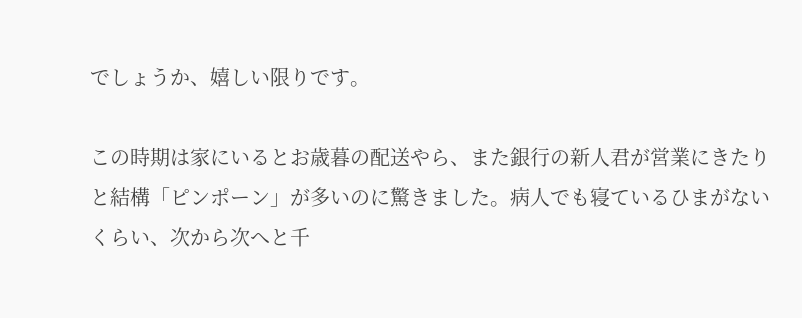でしょうか、嬉しい限りです。

この時期は家にいるとお歳暮の配送やら、また銀行の新人君が営業にきたりと結構「ピンポーン」が多いのに驚きました。病人でも寝ているひまがないくらい、次から次へと千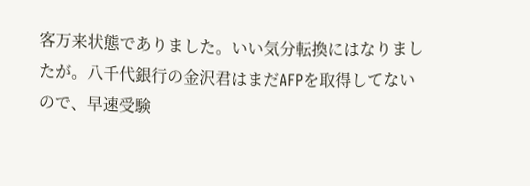客万来状態でありました。いい気分転換にはなりましたが。八千代銀行の金沢君はまだAFPを取得してないので、早速受験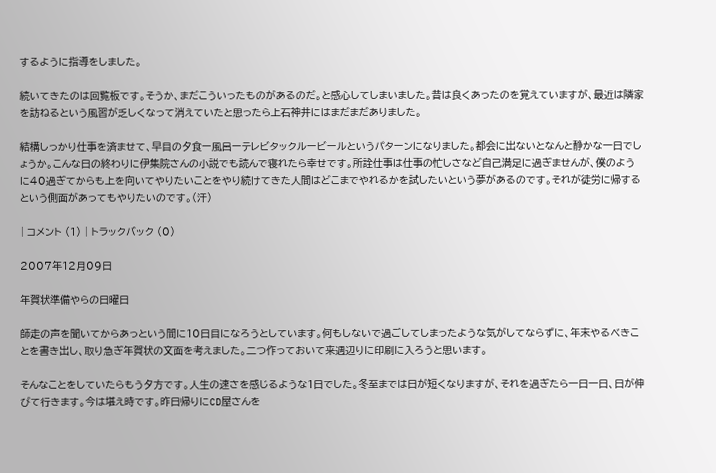するように指導をしました。

続いてきたのは回覧板です。そうか、まだこういったものがあるのだ。と感心してしまいました。昔は良くあったのを覚えていますが、最近は隣家を訪ねるという風習が乏しくなって消えていたと思ったら上石神井にはまだまだありました。

結構しっかり仕事を済ませて、早目の夕食ー風呂ーテレビタックルービールというパターンになりました。都会に出ないとなんと静かな一日でしょうか。こんな日の終わりに伊集院さんの小説でも読んで寝れたら幸せです。所詮仕事は仕事の忙しさなど自己満足に過ぎませんが、僕のように40過ぎてからも上を向いてやりたいことをやり続けてきた人間はどこまでやれるかを試したいという夢があるのです。それが徒労に帰するという側面があってもやりたいのです。(汗)

| コメント (1) | トラックバック (0)

2007年12月09日

年賀状準備やらの日曜日

師走の声を聞いてからあっという間に10日目になろうとしています。何もしないで過ごしてしまったような気がしてならずに、年末やるべきことを書き出し、取り急ぎ年賀状の文面を考えました。二つ作っておいて来週辺りに印刷に入ろうと思います。

そんなことをしていたらもう夕方です。人生の速さを感じるような1日でした。冬至までは日が短くなりますが、それを過ぎたら一日一日、日が伸びて行きます。今は堪え時です。昨日帰りにCD屋さんを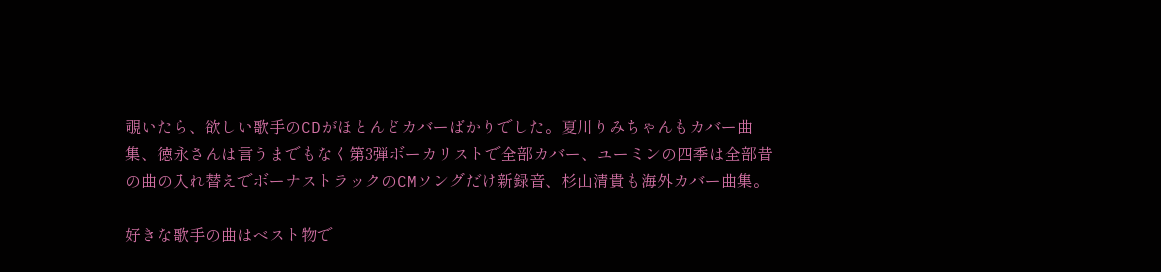覗いたら、欲しい歌手のCDがほとんどカバーばかりでした。夏川りみちゃんもカバー曲集、徳永さんは言うまでもなく第3弾ボーカリストで全部カバー、ユーミンの四季は全部昔の曲の入れ替えでボーナストラックのCMソングだけ新録音、杉山清貴も海外カバー曲集。

好きな歌手の曲はベスト物で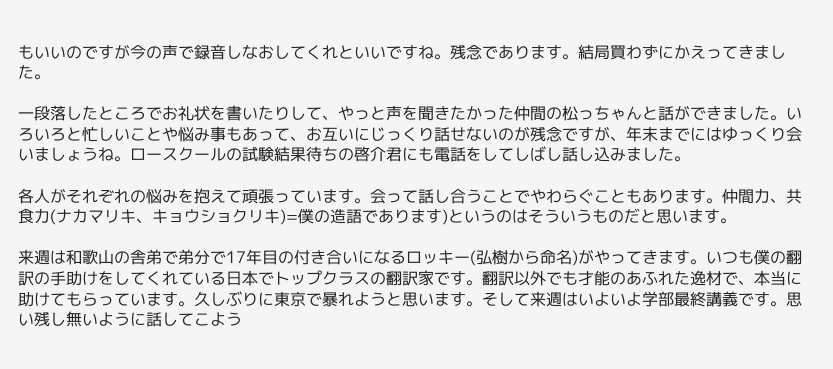もいいのですが今の声で録音しなおしてくれといいですね。残念であります。結局買わずにかえってきました。

一段落したところでお礼状を書いたりして、やっと声を聞きたかった仲間の松っちゃんと話ができました。いろいろと忙しいことや悩み事もあって、お互いにじっくり話せないのが残念ですが、年末までにはゆっくり会いましょうね。ロースクールの試験結果待ちの啓介君にも電話をしてしばし話し込みました。

各人がそれぞれの悩みを抱えて頑張っています。会って話し合うことでやわらぐこともあります。仲間力、共食力(ナカマリキ、キョウショクリキ)=僕の造語であります)というのはそういうものだと思います。

来週は和歌山の舎弟で弟分で17年目の付き合いになるロッキー(弘樹から命名)がやってきます。いつも僕の翻訳の手助けをしてくれている日本でトップクラスの翻訳家です。翻訳以外でも才能のあふれた逸材で、本当に助けてもらっています。久しぶりに東京で暴れようと思います。そして来週はいよいよ学部最終講義です。思い残し無いように話してこよう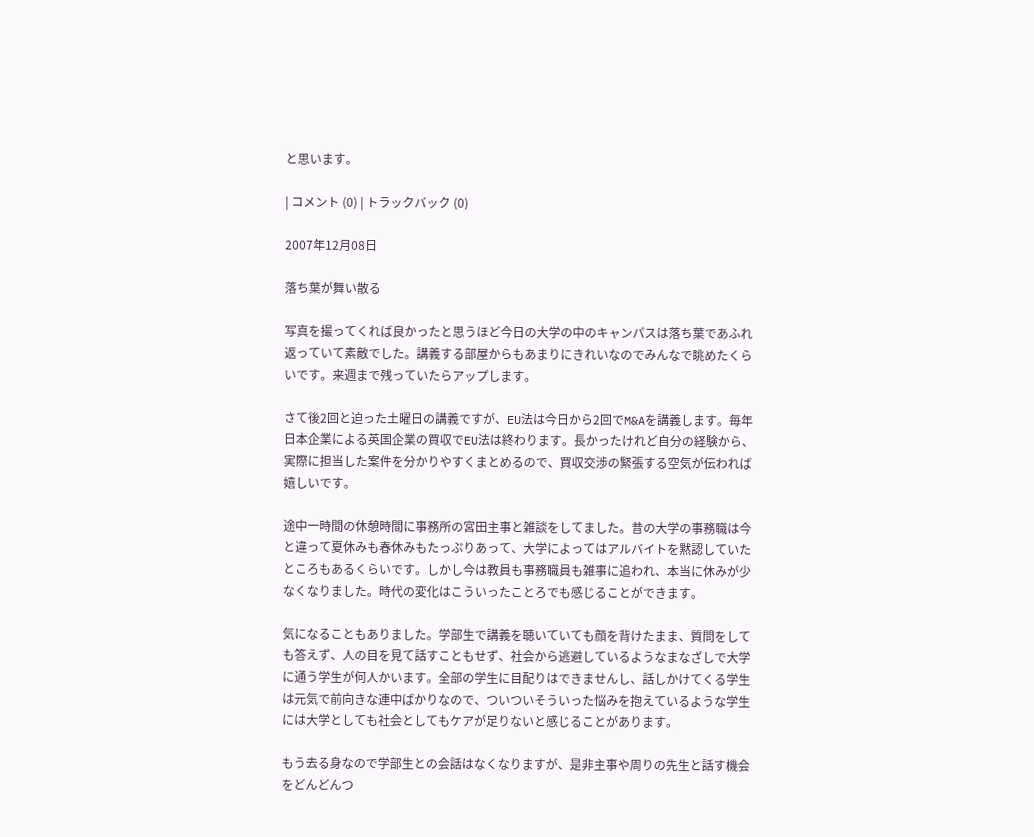と思います。

| コメント (0) | トラックバック (0)

2007年12月08日

落ち葉が舞い散る

写真を撮ってくれば良かったと思うほど今日の大学の中のキャンパスは落ち葉であふれ返っていて素敵でした。講義する部屋からもあまりにきれいなのでみんなで眺めたくらいです。来週まで残っていたらアップします。

さて後2回と迫った土曜日の講義ですが、EU法は今日から2回でM&Aを講義します。毎年日本企業による英国企業の買収でEU法は終わります。長かったけれど自分の経験から、実際に担当した案件を分かりやすくまとめるので、買収交渉の緊張する空気が伝われば嬉しいです。

途中一時間の休憩時間に事務所の宮田主事と雑談をしてました。昔の大学の事務職は今と違って夏休みも春休みもたっぷりあって、大学によってはアルバイトを黙認していたところもあるくらいです。しかし今は教員も事務職員も雑事に追われ、本当に休みが少なくなりました。時代の変化はこういったことろでも感じることができます。

気になることもありました。学部生で講義を聴いていても顔を背けたまま、質問をしても答えず、人の目を見て話すこともせず、社会から逃避しているようなまなざしで大学に通う学生が何人かいます。全部の学生に目配りはできませんし、話しかけてくる学生は元気で前向きな連中ばかりなので、ついついそういった悩みを抱えているような学生には大学としても社会としてもケアが足りないと感じることがあります。

もう去る身なので学部生との会話はなくなりますが、是非主事や周りの先生と話す機会をどんどんつ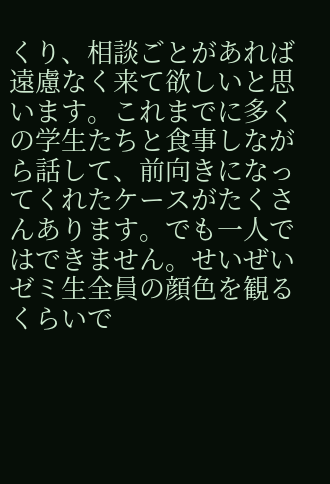くり、相談ごとがあれば遠慮なく来て欲しいと思います。これまでに多くの学生たちと食事しながら話して、前向きになってくれたケースがたくさんあります。でも一人ではできません。せいぜいゼミ生全員の顔色を観るくらいで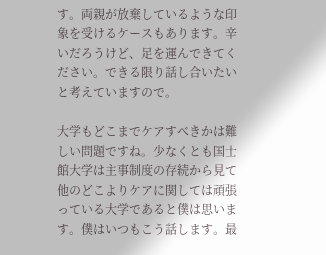す。両親が放棄しているような印象を受けるケースもあります。辛いだろうけど、足を運んできてください。できる限り話し合いたいと考えていますので。

大学もどこまでケアすべきかは難しい問題ですね。少なくとも国士館大学は主事制度の存続から見て他のどこよりケアに関しては頑張っている大学であると僕は思います。僕はいつもこう話します。最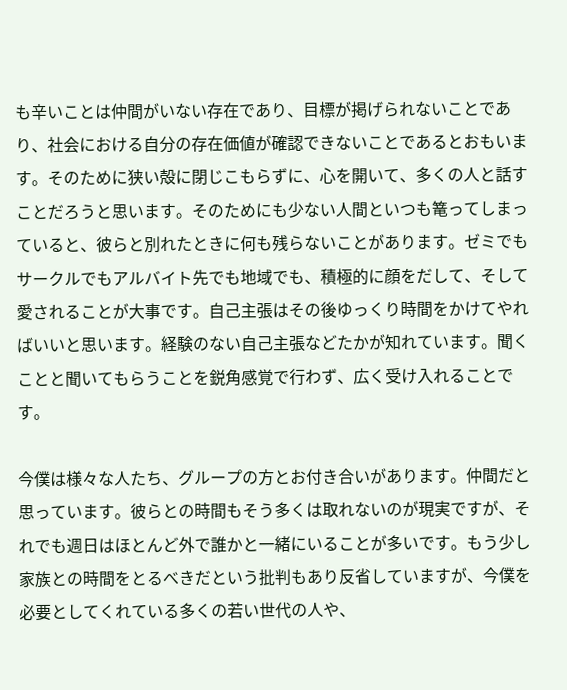も辛いことは仲間がいない存在であり、目標が掲げられないことであり、社会における自分の存在価値が確認できないことであるとおもいます。そのために狭い殻に閉じこもらずに、心を開いて、多くの人と話すことだろうと思います。そのためにも少ない人間といつも篭ってしまっていると、彼らと別れたときに何も残らないことがあります。ゼミでもサークルでもアルバイト先でも地域でも、積極的に顔をだして、そして愛されることが大事です。自己主張はその後ゆっくり時間をかけてやればいいと思います。経験のない自己主張などたかが知れています。聞くことと聞いてもらうことを鋭角感覚で行わず、広く受け入れることです。

今僕は様々な人たち、グループの方とお付き合いがあります。仲間だと思っています。彼らとの時間もそう多くは取れないのが現実ですが、それでも週日はほとんど外で誰かと一緒にいることが多いです。もう少し家族との時間をとるべきだという批判もあり反省していますが、今僕を必要としてくれている多くの若い世代の人や、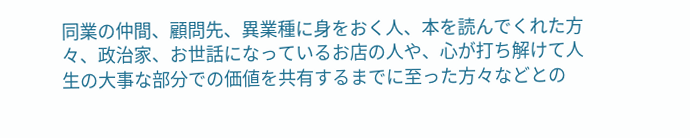同業の仲間、顧問先、異業種に身をおく人、本を読んでくれた方々、政治家、お世話になっているお店の人や、心が打ち解けて人生の大事な部分での価値を共有するまでに至った方々などとの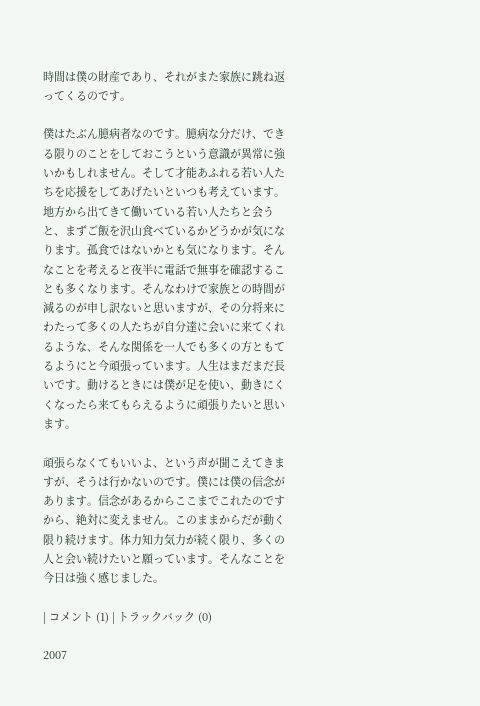時間は僕の財産であり、それがまた家族に跳ね返ってくるのです。

僕はたぶん臆病者なのです。臆病な分だけ、できる限りのことをしておこうという意識が異常に強いかもしれません。そして才能あふれる若い人たちを応援をしてあげたいといつも考えています。地方から出てきて働いている若い人たちと会うと、まずご飯を沢山食べているかどうかが気になります。孤食ではないかとも気になります。そんなことを考えると夜半に電話で無事を確認することも多くなります。そんなわけで家族との時間が減るのが申し訳ないと思いますが、その分将来にわたって多くの人たちが自分達に会いに来てくれるような、そんな関係を一人でも多くの方ともてるようにと今頑張っています。人生はまだまだ長いです。動けるときには僕が足を使い、動きにくくなったら来てもらえるように頑張りたいと思います。

頑張らなくてもいいよ、という声が聞こえてきますが、そうは行かないのです。僕には僕の信念があります。信念があるからここまでこれたのですから、絶対に変えません。このままからだが動く限り続けます。体力知力気力が続く限り、多くの人と会い続けたいと願っています。そんなことを今日は強く感じました。

| コメント (1) | トラックバック (0)

2007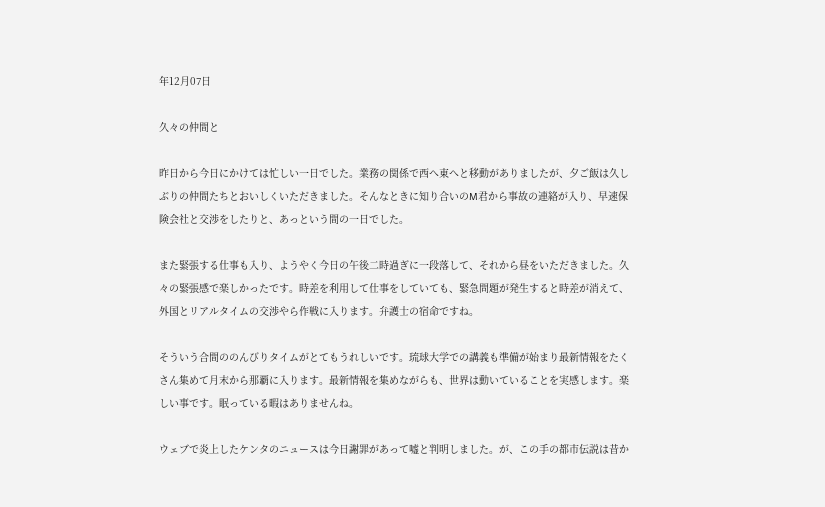年12月07日

久々の仲間と

昨日から今日にかけては忙しい一日でした。業務の関係で西へ東へと移動がありましたが、夕ご飯は久しぶりの仲間たちとおいしくいただきました。そんなときに知り合いのM君から事故の連絡が入り、早速保険会社と交渉をしたりと、あっという間の一日でした。

また緊張する仕事も入り、ようやく今日の午後二時過ぎに一段落して、それから昼をいただきました。久々の緊張感で楽しかったです。時差を利用して仕事をしていても、緊急問題が発生すると時差が消えて、外国とリアルタイムの交渉やら作戦に入ります。弁護士の宿命ですね。

そういう合間ののんびりタイムがとてもうれしいです。琉球大学での講義も準備が始まり最新情報をたくさん集めて月末から那覇に入ります。最新情報を集めながらも、世界は動いていることを実感します。楽しい事です。眠っている暇はありませんね。

ウェブで炎上したケンタのニュースは今日謝罪があって嘘と判明しました。が、この手の都市伝説は昔か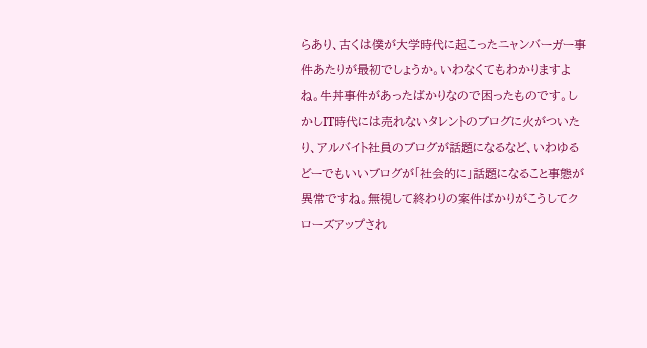らあり、古くは僕が大学時代に起こったニャンバーガー事件あたりが最初でしょうか。いわなくてもわかりますよね。牛丼事件があったばかりなので困ったものです。しかしIT時代には売れないタレントのブログに火がついたり、アルバイト社員のブログが話題になるなど、いわゆるどーでもいいブログが「社会的に」話題になること事態が異常ですね。無視して終わりの案件ばかりがこうしてクローズアップされ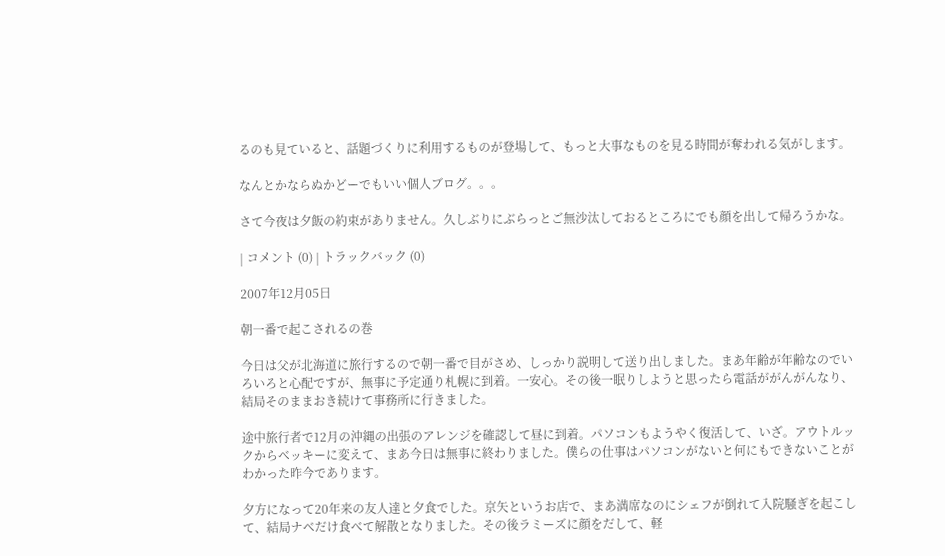るのも見ていると、話題づくりに利用するものが登場して、もっと大事なものを見る時間が奪われる気がします。

なんとかならぬかどーでもいい個人ブログ。。。

さて今夜は夕飯の約束がありません。久しぶりにぶらっとご無沙汰しておるところにでも顔を出して帰ろうかな。

| コメント (0) | トラックバック (0)

2007年12月05日

朝一番で起こされるの巻

今日は父が北海道に旅行するので朝一番で目がさめ、しっかり説明して送り出しました。まあ年齢が年齢なのでいろいろと心配ですが、無事に予定通り札幌に到着。一安心。その後一眠りしようと思ったら電話ががんがんなり、結局そのままおき続けて事務所に行きました。

途中旅行者で12月の沖縄の出張のアレンジを確認して昼に到着。パソコンもようやく復活して、いざ。アウトルックからベッキーに変えて、まあ今日は無事に終わりました。僕らの仕事はパソコンがないと何にもできないことがわかった昨今であります。

夕方になって20年来の友人達と夕食でした。京矢というお店で、まあ満席なのにシェフが倒れて入院騒ぎを起こして、結局ナベだけ食べて解散となりました。その後ラミーズに顔をだして、軽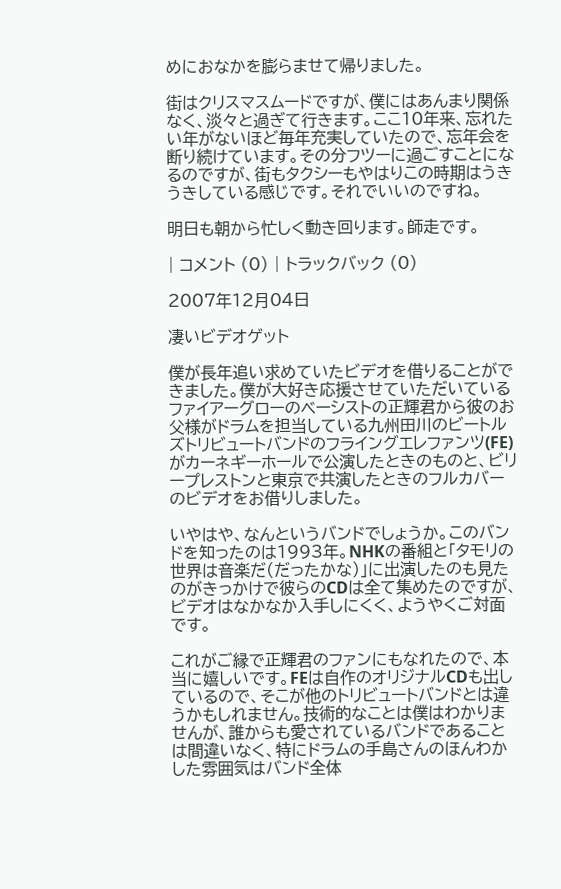めにおなかを膨らませて帰りました。

街はクリスマスムードですが、僕にはあんまり関係なく、淡々と過ぎて行きます。ここ10年来、忘れたい年がないほど毎年充実していたので、忘年会を断り続けています。その分フツーに過ごすことになるのですが、街もタクシーもやはりこの時期はうきうきしている感じです。それでいいのですね。

明日も朝から忙しく動き回ります。師走です。

| コメント (0) | トラックバック (0)

2007年12月04日

凄いビデオゲット

僕が長年追い求めていたビデオを借りることができました。僕が大好き応援させていただいているファイアーグローのベーシストの正輝君から彼のお父様がドラムを担当している九州田川のビートルズトリビュートバンドのフライングエレファンツ(FE)がカーネギーホールで公演したときのものと、ビリープレストンと東京で共演したときのフルカバーのビデオをお借りしました。

いやはや、なんというバンドでしょうか。このバンドを知ったのは1993年。NHKの番組と「タモリの世界は音楽だ(だったかな)」に出演したのも見たのがきっかけで彼らのCDは全て集めたのですが、ビデオはなかなか入手しにくく、ようやくご対面です。

これがご縁で正輝君のファンにもなれたので、本当に嬉しいです。FEは自作のオリジナルCDも出しているので、そこが他のトリビュートバンドとは違うかもしれません。技術的なことは僕はわかりませんが、誰からも愛されているバンドであることは間違いなく、特にドラムの手島さんのほんわかした雰囲気はバンド全体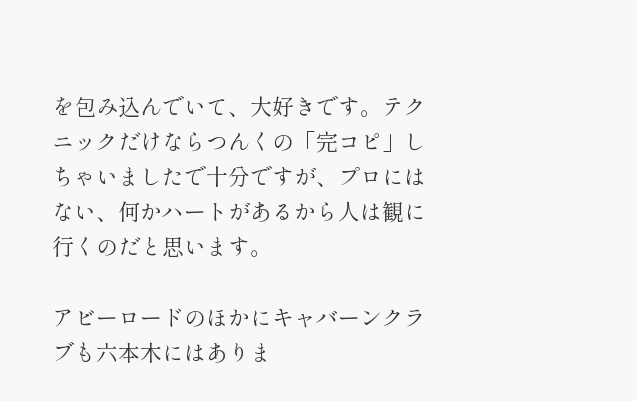を包み込んでいて、大好きです。テクニックだけならつんくの「完コピ」しちゃいましたで十分ですが、プロにはない、何かハートがあるから人は観に行くのだと思います。

アビーロードのほかにキャバーンクラブも六本木にはありま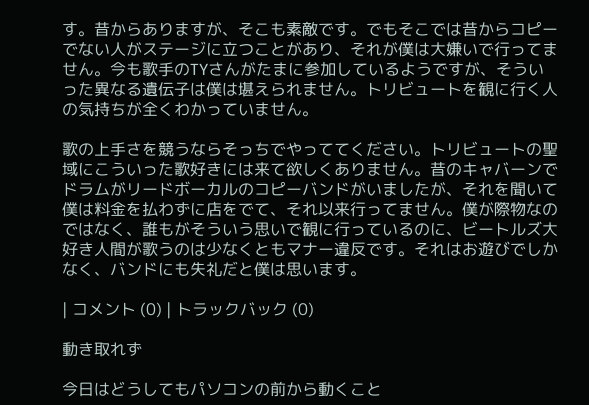す。昔からありますが、そこも素敵です。でもそこでは昔からコピーでない人がステージに立つことがあり、それが僕は大嫌いで行ってません。今も歌手のTYさんがたまに参加しているようですが、そういった異なる遺伝子は僕は堪えられません。トリビュートを観に行く人の気持ちが全くわかっていません。

歌の上手さを競うならそっちでやっててください。トリビュートの聖域にこういった歌好きには来て欲しくありません。昔のキャバーンでドラムがリードボーカルのコピーバンドがいましたが、それを聞いて僕は料金を払わずに店をでて、それ以来行ってません。僕が際物なのではなく、誰もがそういう思いで観に行っているのに、ビートルズ大好き人間が歌うのは少なくともマナー違反です。それはお遊びでしかなく、バンドにも失礼だと僕は思います。

| コメント (0) | トラックバック (0)

動き取れず

今日はどうしてもパソコンの前から動くこと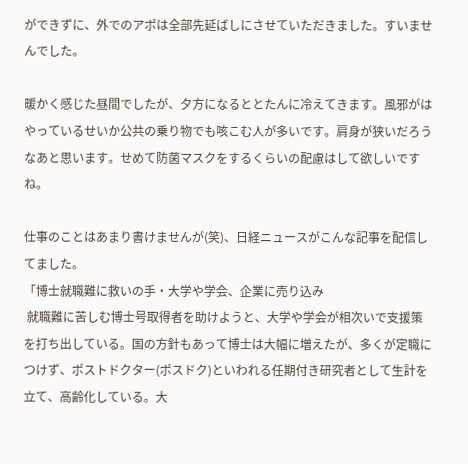ができずに、外でのアポは全部先延ばしにさせていただきました。すいませんでした。

暖かく感じた昼間でしたが、夕方になるととたんに冷えてきます。風邪がはやっているせいか公共の乗り物でも咳こむ人が多いです。肩身が狭いだろうなあと思います。せめて防菌マスクをするくらいの配慮はして欲しいですね。

仕事のことはあまり書けませんが(笑)、日経ニュースがこんな記事を配信してました。
「博士就職難に救いの手・大学や学会、企業に売り込み
 就職難に苦しむ博士号取得者を助けようと、大学や学会が相次いで支援策を打ち出している。国の方針もあって博士は大幅に増えたが、多くが定職につけず、ポストドクター(ポスドク)といわれる任期付き研究者として生計を立て、高齢化している。大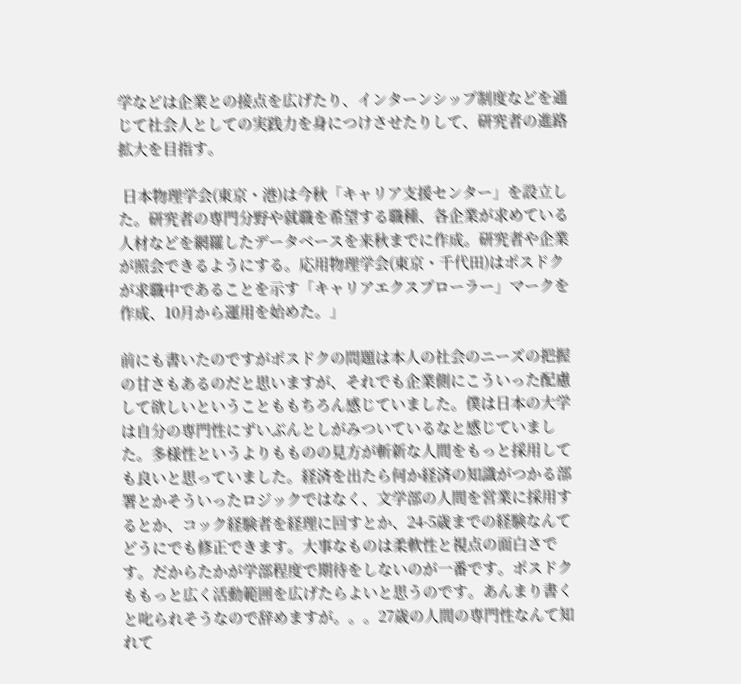学などは企業との接点を広げたり、インターンシップ制度などを通じて社会人としての実践力を身につけさせたりして、研究者の進路拡大を目指す。

 日本物理学会(東京・港)は今秋「キャリア支援センター」を設立した。研究者の専門分野や就職を希望する職種、各企業が求めている人材などを網羅したデータベースを来秋までに作成。研究者や企業が照会できるようにする。応用物理学会(東京・千代田)はポスドクが求職中であることを示す「キャリアエクスプローラー」マークを作成、10月から運用を始めた。」

前にも書いたのですがポスドクの問題は本人の社会のニーズの把握の甘さもあるのだと思いますが、それでも企業側にこういった配慮して欲しいということももちろん感じていました。僕は日本の大学は自分の専門性にずいぶんとしがみついているなと感じていました。多様性というよりもものの見方が斬新な人間をもっと採用しても良いと思っていました。経済を出たら何か経済の知識がつかる部署とかそういったロジックではなく、文学部の人間を営業に採用するとか、コック経験者を経理に回すとか、24-5歳までの経験なんてどうにでも修正できます。大事なものは柔軟性と視点の面白さです。だからたかが学部程度で期待をしないのが一番です。ポスドクももっと広く活動範囲を広げたらよいと思うのです。あんまり書くと叱られそうなので辞めますが。。。27歳の人間の専門性なんて知れて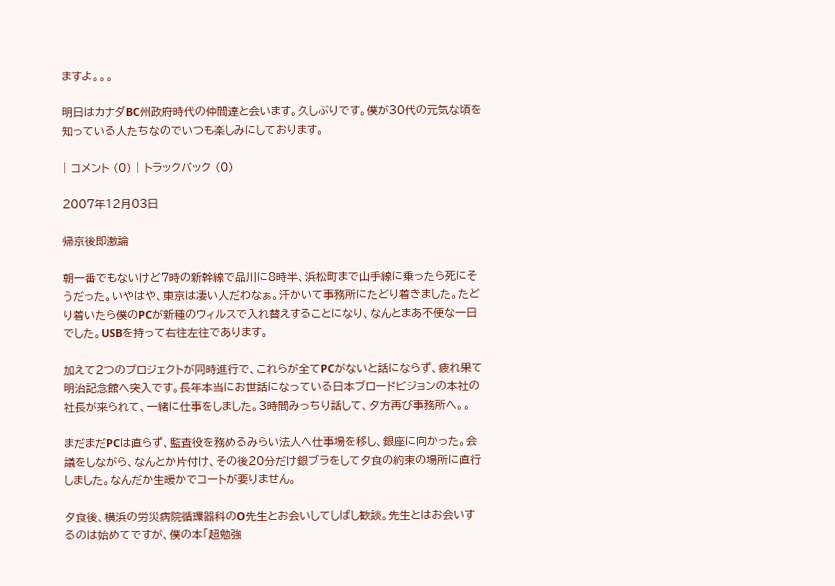ますよ。。。

明日はカナダBC州政府時代の仲間達と会います。久しぶりです。僕が30代の元気な頃を知っている人たちなのでいつも楽しみにしております。

| コメント (0) | トラックバック (0)

2007年12月03日

帰京後即激論

朝一番でもないけど7時の新幹線で品川に8時半、浜松町まで山手線に乗ったら死にそうだった。いやはや、東京は凄い人だわなぁ。汗かいて事務所にたどり着きました。たどり着いたら僕のPCが新種のウィルスで入れ替えすることになり、なんとまあ不便な一日でした。USBを持って右往左往であります。

加えて2つのプロジェクトが同時進行で、これらが全てPCがないと話にならず、疲れ果て明治記念館へ突入です。長年本当にお世話になっている日本ブロードビジョンの本社の社長が来られて、一緒に仕事をしました。3時間みっちり話して、夕方再び事務所へ。。

まだまだPCは直らず、監査役を務めるみらい法人へ仕事場を移し、銀座に向かった。会議をしながら、なんとか片付け、その後20分だけ銀ブラをして夕食の約束の場所に直行しました。なんだか生暖かでコートが要りません。

夕食後、横浜の労災病院循環器科のO先生とお会いしてしばし歓談。先生とはお会いするのは始めてですが、僕の本「超勉強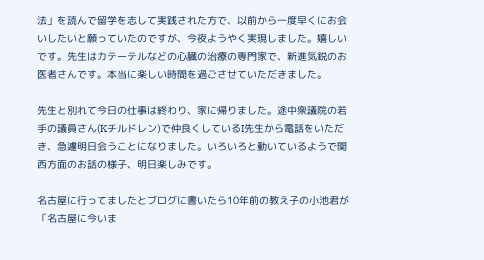法」を読んで留学を志して実践された方で、以前から一度早くにお会いしたいと願っていたのですが、今夜ようやく実現しました。嬉しいです。先生はカテーテルなどの心臓の治療の専門家で、新進気鋭のお医者さんです。本当に楽しい時間を過ごさせていただきました。

先生と別れて今日の仕事は終わり、家に帰りました。途中衆議院の若手の議員さん(Kチルドレン)で仲良くしているI先生から電話をいただき、急遽明日会うことになりました。いろいろと動いているようで関西方面のお話の様子、明日楽しみです。

名古屋に行ってましたとブログに書いたら10年前の教え子の小池君が「名古屋に今いま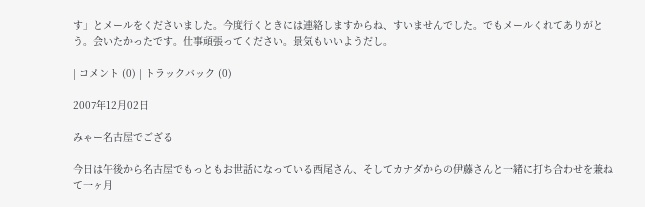す」とメールをくださいました。今度行くときには連絡しますからね、すいませんでした。でもメールくれてありがとう。会いたかったです。仕事頑張ってください。景気もいいようだし。

| コメント (0) | トラックバック (0)

2007年12月02日

みゃー名古屋でござる

今日は午後から名古屋でもっともお世話になっている西尾さん、そしてカナダからの伊藤さんと一緒に打ち合わせを兼ねて一ヶ月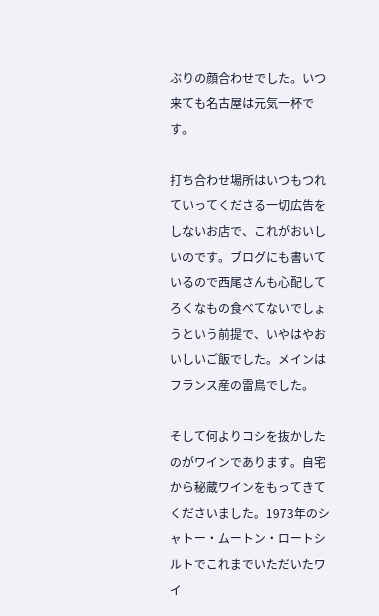ぶりの顔合わせでした。いつ来ても名古屋は元気一杯です。

打ち合わせ場所はいつもつれていってくださる一切広告をしないお店で、これがおいしいのです。ブログにも書いているので西尾さんも心配してろくなもの食べてないでしょうという前提で、いやはやおいしいご飯でした。メインはフランス産の雷鳥でした。

そして何よりコシを抜かしたのがワインであります。自宅から秘蔵ワインをもってきてくださいました。1973年のシャトー・ムートン・ロートシルトでこれまでいただいたワイ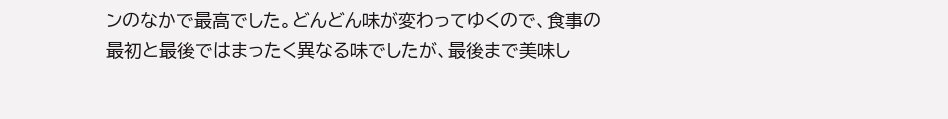ンのなかで最高でした。どんどん味が変わってゆくので、食事の最初と最後ではまったく異なる味でしたが、最後まで美味し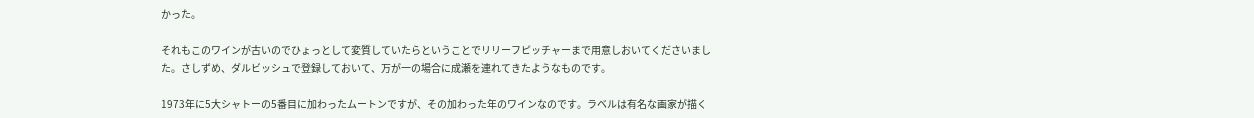かった。

それもこのワインが古いのでひょっとして変質していたらということでリリーフピッチャーまで用意しおいてくださいました。さしずめ、ダルビッシュで登録しておいて、万が一の場合に成瀬を連れてきたようなものです。

1973年に5大シャトーの5番目に加わったムートンですが、その加わった年のワインなのです。ラベルは有名な画家が描く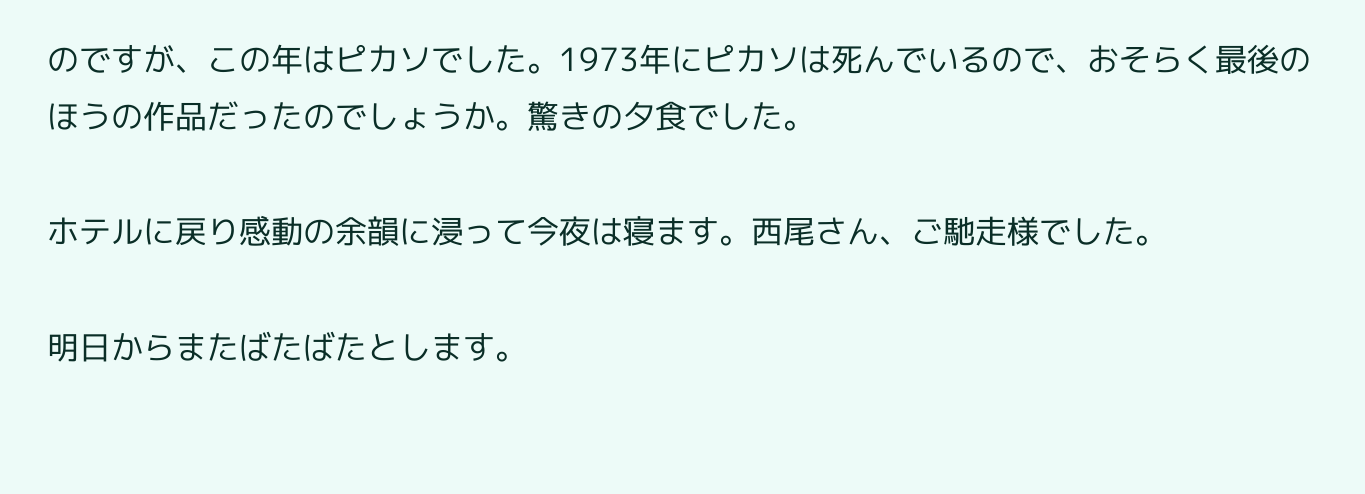のですが、この年はピカソでした。1973年にピカソは死んでいるので、おそらく最後のほうの作品だったのでしょうか。驚きの夕食でした。

ホテルに戻り感動の余韻に浸って今夜は寝ます。西尾さん、ご馳走様でした。

明日からまたばたばたとします。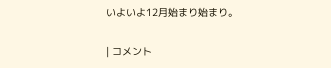いよいよ12月始まり始まり。

| コメント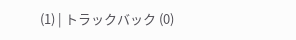(1) | トラックバック (0)